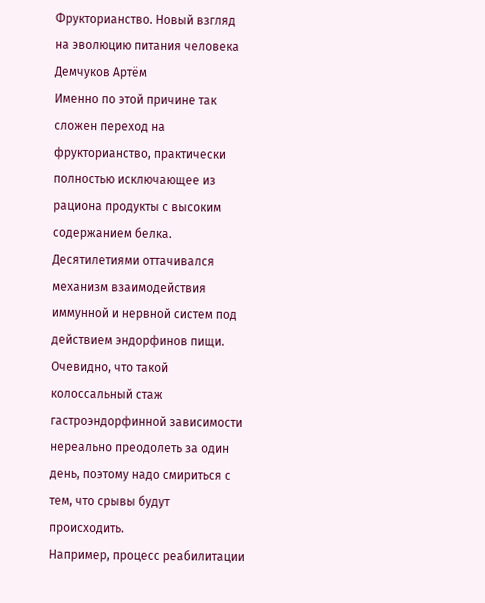Фрукторианство. Новый взгляд на эволюцию питания человека Демчуков Артём
Именно по этой причине так сложен переход на фрукторианство, практически полностью исключающее из рациона продукты с высоким содержанием белка. Десятилетиями оттачивался механизм взаимодействия иммунной и нервной систем под действием эндорфинов пищи. Очевидно, что такой колоссальный стаж гастроэндорфинной зависимости нереально преодолеть за один день, поэтому надо смириться с тем, что срывы будут происходить.
Например, процесс реабилитации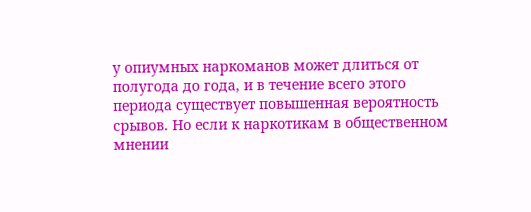у опиумных наркоманов может длиться от полугода до года, и в течение всего этого периода существует повышенная вероятность срывов. Но если к наркотикам в общественном мнении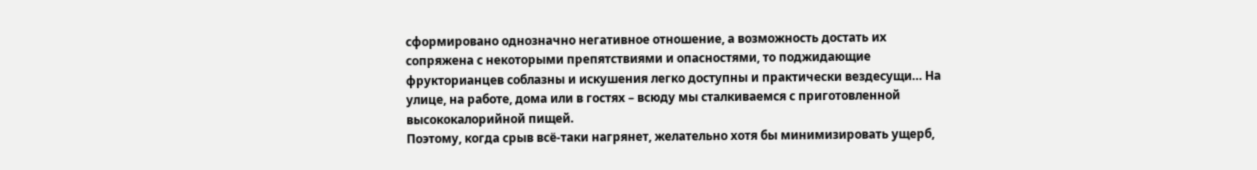сформировано однозначно негативное отношение, а возможность достать их сопряжена с некоторыми препятствиями и опасностями, то поджидающие фрукторианцев соблазны и искушения легко доступны и практически вездесущи… На улице, на работе, дома или в гостях – всюду мы сталкиваемся с приготовленной высококалорийной пищей.
Поэтому, когда срыв всё-таки нагрянет, желательно хотя бы минимизировать ущерб,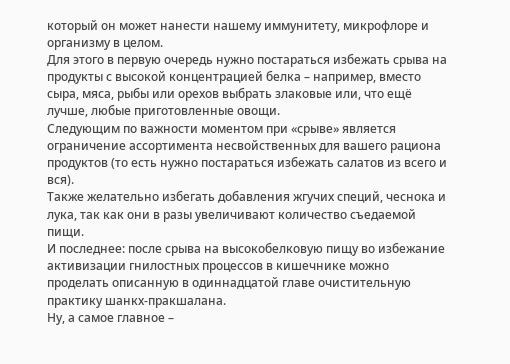который он может нанести нашему иммунитету, микрофлоре и организму в целом.
Для этого в первую очередь нужно постараться избежать срыва на продукты с высокой концентрацией белка – например, вместо сыра, мяса, рыбы или орехов выбрать злаковые или, что ещё лучше, любые приготовленные овощи.
Следующим по важности моментом при «срыве» является ограничение ассортимента несвойственных для вашего рациона продуктов (то есть нужно постараться избежать салатов из всего и вся).
Также желательно избегать добавления жгучих специй, чеснока и лука, так как они в разы увеличивают количество съедаемой пищи.
И последнее: после срыва на высокобелковую пищу во избежание активизации гнилостных процессов в кишечнике можно проделать описанную в одиннадцатой главе очистительную практику шанкх-пракшалана.
Ну, а самое главное –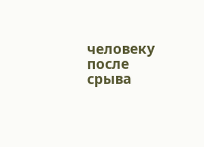человеку после срыва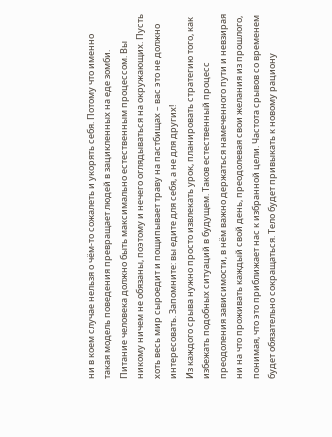ни в коем случае нельзя о чём-то сожалеть и укорять себя. Потому что именно такая модель поведения превращает людей в зацикленных на еде зомби. Питание человека должно быть максимально естественным процессом. Вы никому ничем не обязаны, поэтому и нечего оглядываться на окружающих. Пусть хоть весь мир сыроедит и пощипывает траву на пастбищах – вас это не должно интересовать. Запомните: вы едите для себя, а не для других!
Из каждого срыва нужно просто извлекать урок, планировать стратегию того, как избежать подобных ситуаций в будущем. Таков естественный процесс преодоления зависимости, в нём важно держаться намеченного пути и невзирая ни на что проживать каждый свой день, преодолевая свои желания из прошлого, понимая, что это приближает нас к избранной цели. Частота срывов со временем будет обязательно сокращаться. Тело будет привыкать к новому рациону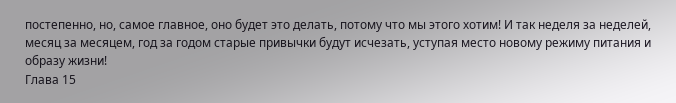постепенно, но, самое главное, оно будет это делать, потому что мы этого хотим! И так неделя за неделей, месяц за месяцем, год за годом старые привычки будут исчезать, уступая место новому режиму питания и образу жизни!
Глава 15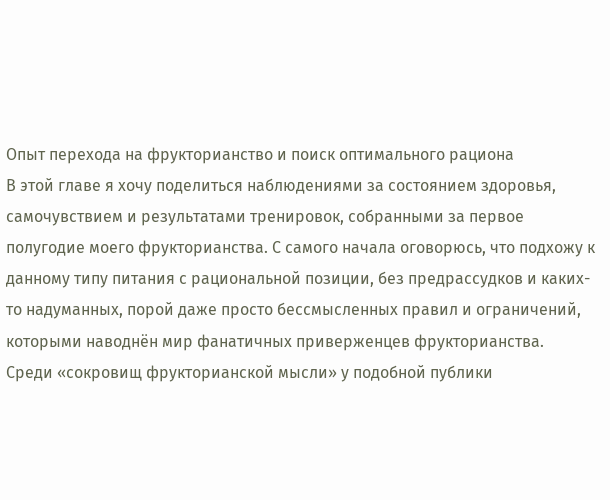Опыт перехода на фрукторианство и поиск оптимального рациона
В этой главе я хочу поделиться наблюдениями за состоянием здоровья, самочувствием и результатами тренировок, собранными за первое полугодие моего фрукторианства. С самого начала оговорюсь, что подхожу к данному типу питания с рациональной позиции, без предрассудков и каких-то надуманных, порой даже просто бессмысленных правил и ограничений, которыми наводнён мир фанатичных приверженцев фрукторианства.
Среди «сокровищ фрукторианской мысли» у подобной публики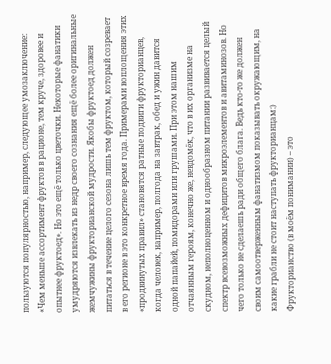пользуются популярностью, например, следующее умозаключение: «Чем меньше ассортимент фруктов в рационе, тем круче, здоровее и опытнее фруктоед». Но это ещё только цветочки. Некоторые фанатики умудряются извлекать из недр своего сознания ещё более оригинальные жемчужины фрукторианской мудрости. Якобы фруктоед должен питаться в течение целого сезона лишь тем фруктом, который созревает в его регионе в это конкретное время года. Примерами воплощения этих «продвинутых правил» становятся ратные подвиги фрукторианцев, когда человек, например, полгода на завтрак, обед и ужин давится одной папайей, помидорами или грушами. При этом нашим отчаянным героям, конечно же, невдомёк, что в их организме на скудном, неполноценном и однообразном питании развивается целый спектр всевозможных дефицитов микроэлементов и авитаминозов. Но чего только не сделаешь ради общего блага. Ведь кто-то же должен своим самоотверженным фанатизмом показывать окружающим, на какие грабли не стоит наступать фрукторианцам:)
Фрукторианство (в моём понимании) – это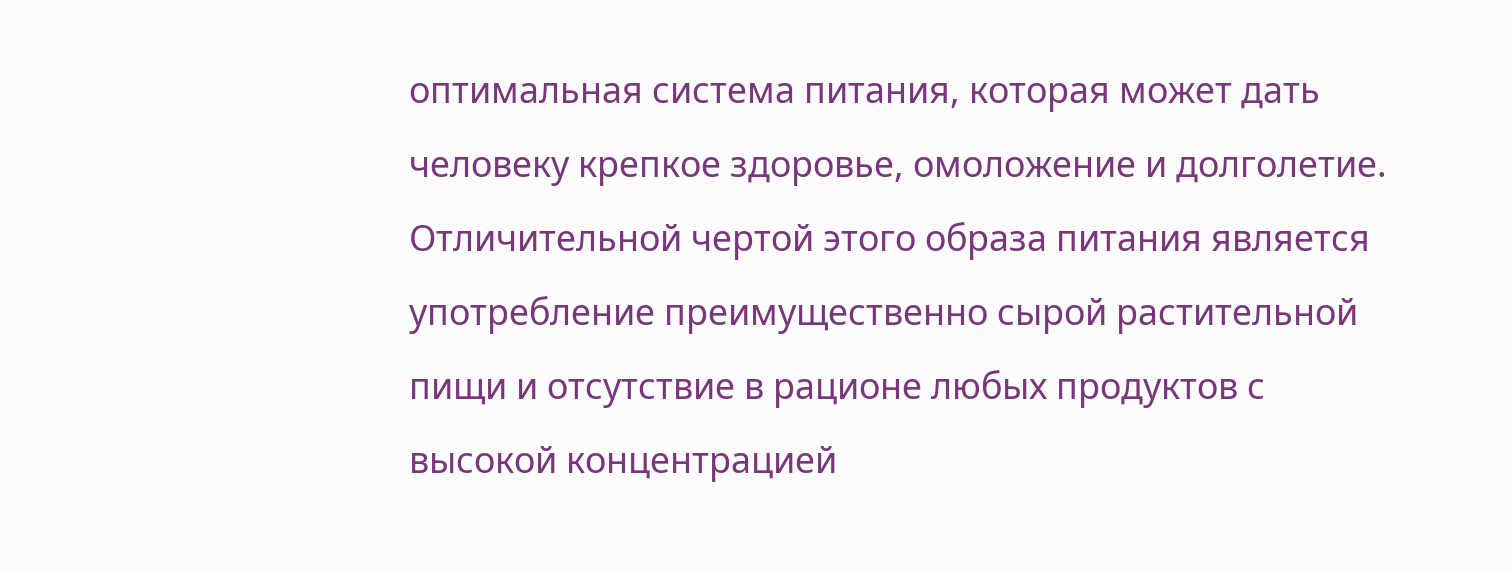оптимальная система питания, которая может дать человеку крепкое здоровье, омоложение и долголетие. Отличительной чертой этого образа питания является употребление преимущественно сырой растительной пищи и отсутствие в рационе любых продуктов с высокой концентрацией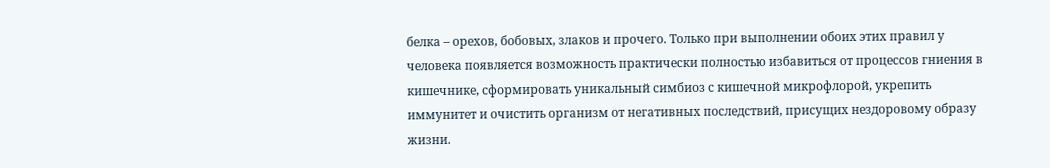белка – орехов, бобовых, злаков и прочего. Только при выполнении обоих этих правил у человека появляется возможность практически полностью избавиться от процессов гниения в кишечнике, сформировать уникальный симбиоз с кишечной микрофлорой, укрепить иммунитет и очистить организм от негативных последствий, присущих нездоровому образу жизни.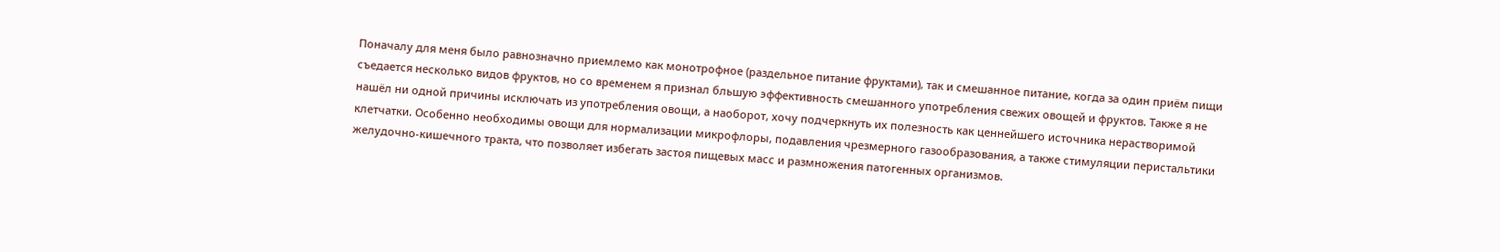Поначалу для меня было равнозначно приемлемо как монотрофное (раздельное питание фруктами), так и смешанное питание, когда за один приём пищи съедается несколько видов фруктов, но со временем я признал бльшую эффективность смешанного употребления свежих овощей и фруктов. Также я не нашёл ни одной причины исключать из употребления овощи, а наоборот, хочу подчеркнуть их полезность как ценнейшего источника нерастворимой клетчатки. Особенно необходимы овощи для нормализации микрофлоры, подавления чрезмерного газообразования, а также стимуляции перистальтики желудочно-кишечного тракта, что позволяет избегать застоя пищевых масс и размножения патогенных организмов.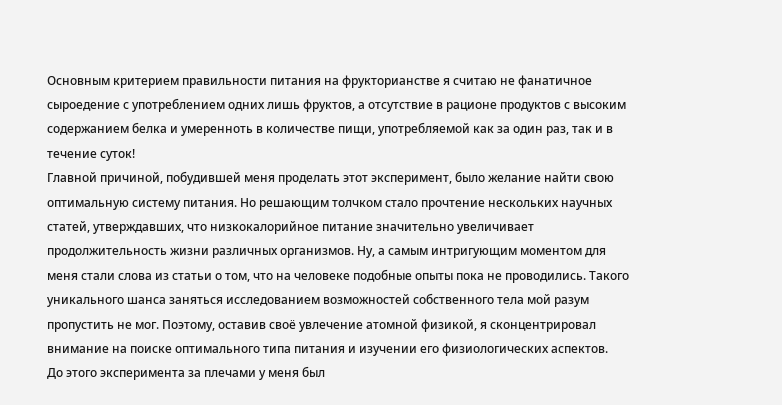Основным критерием правильности питания на фрукторианстве я считаю не фанатичное сыроедение с употреблением одних лишь фруктов, а отсутствие в рационе продуктов с высоким содержанием белка и умеренноть в количестве пищи, употребляемой как за один раз, так и в течение суток!
Главной причиной, побудившей меня проделать этот эксперимент, было желание найти свою оптимальную систему питания. Но решающим толчком стало прочтение нескольких научных статей, утверждавших, что низкокалорийное питание значительно увеличивает продолжительность жизни различных организмов. Ну, а самым интригующим моментом для меня стали слова из статьи о том, что на человеке подобные опыты пока не проводились. Такого уникального шанса заняться исследованием возможностей собственного тела мой разум пропустить не мог. Поэтому, оставив своё увлечение атомной физикой, я сконцентрировал внимание на поиске оптимального типа питания и изучении его физиологических аспектов.
До этого эксперимента за плечами у меня был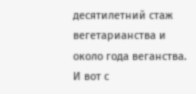десятилетний стаж вегетарианства и около года веганства. И вот с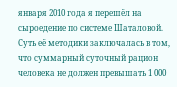января 2010 года я перешёл на сыроедение по системе Шаталовой. Суть её методики заключалась в том, что суммарный суточный рацион человека не должен превышать 1 000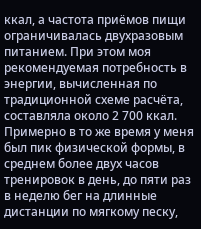ккал, а частота приёмов пищи ограничивалась двухразовым питанием. При этом моя рекомендуемая потребность в энергии, вычисленная по традиционной схеме расчёта, составляла около 2 700 ккал.
Примерно в то же время у меня был пик физической формы, в среднем более двух часов тренировок в день, до пяти раз в неделю бег на длинные дистанции по мягкому песку,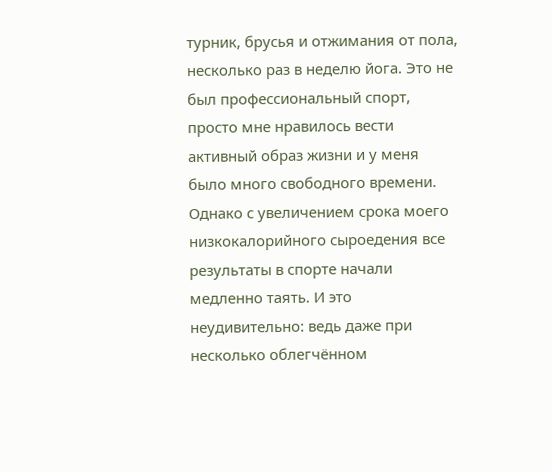турник, брусья и отжимания от пола, несколько раз в неделю йога. Это не был профессиональный спорт, просто мне нравилось вести активный образ жизни и у меня было много свободного времени. Однако с увеличением срока моего низкокалорийного сыроедения все результаты в спорте начали медленно таять. И это неудивительно: ведь даже при несколько облегчённом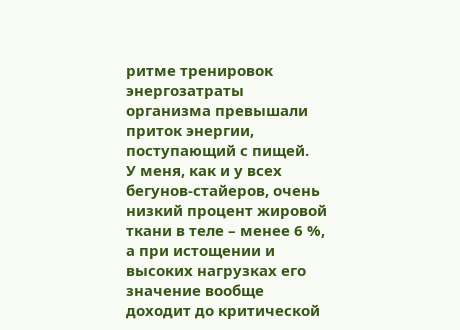ритме тренировок энергозатраты организма превышали приток энергии, поступающий с пищей.
У меня, как и у всех бегунов-стайеров, очень низкий процент жировой ткани в теле – менее 6 %, а при истощении и высоких нагрузках его значение вообще доходит до критической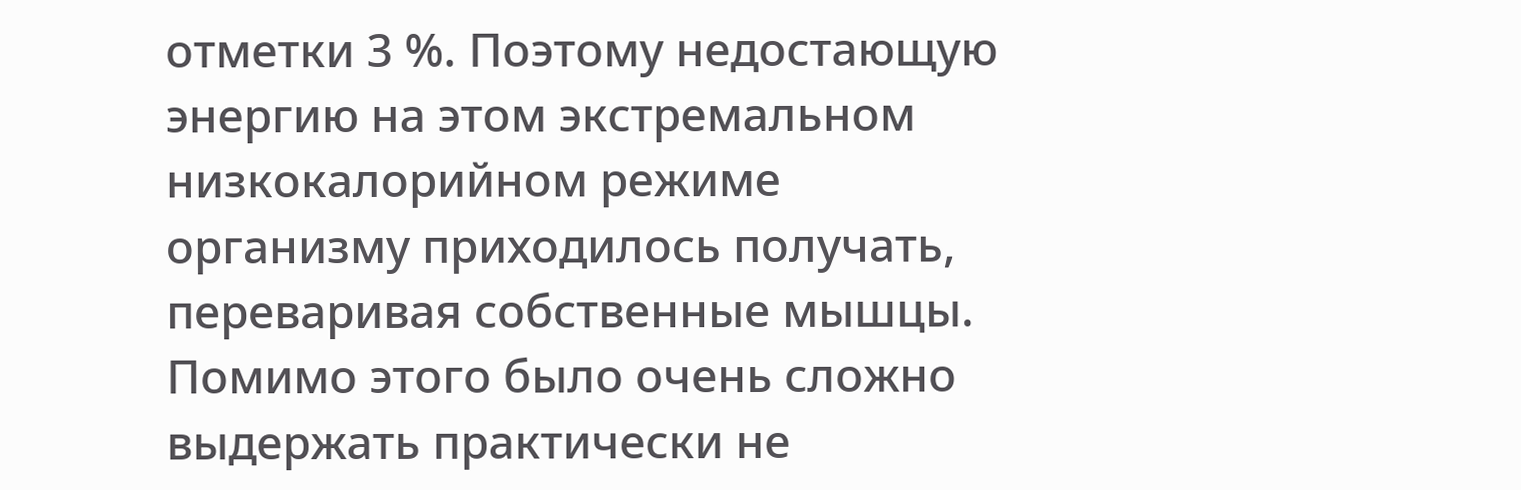отметки 3 %. Поэтому недостающую энергию на этом экстремальном низкокалорийном режиме организму приходилось получать, переваривая собственные мышцы. Помимо этого было очень сложно выдержать практически не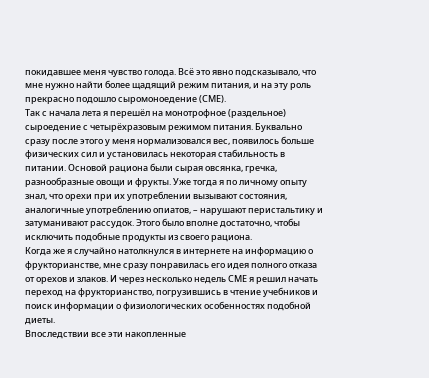покидавшее меня чувство голода. Всё это явно подсказывало, что мне нужно найти более щадящий режим питания, и на эту роль прекрасно подошло сыромоноедение (СМЕ).
Так с начала лета я перешёл на монотрофное (раздельное) сыроедение с четырёхразовым режимом питания. Буквально сразу после этого у меня нормализовался вес, появилось больше физических сил и установилась некоторая стабильность в питании. Основой рациона были сырая овсянка, гречка, разнообразные овощи и фрукты. Уже тогда я по личному опыту знал, что орехи при их употреблении вызывают состояния, аналогичные употреблению опиатов, – нарушают перистальтику и затуманивают рассудок. Этого было вполне достаточно, чтобы исключить подобные продукты из своего рациона.
Когда же я случайно натолкнулся в интернете на информацию о фрукторианстве, мне сразу понравилась его идея полного отказа от орехов и злаков. И через несколько недель СМЕ я решил начать переход на фрукторианство, погрузившись в чтение учебников и поиск информации о физиологических особенностях подобной диеты.
Впоследствии все эти накопленные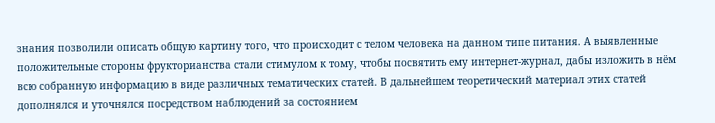знания позволили описать общую картину того, что происходит с телом человека на данном типе питания. А выявленные положительные стороны фрукторианства стали стимулом к тому, чтобы посвятить ему интернет-журнал, дабы изложить в нём всю собранную информацию в виде различных тематических статей. В дальнейшем теоретический материал этих статей дополнялся и уточнялся посредством наблюдений за состоянием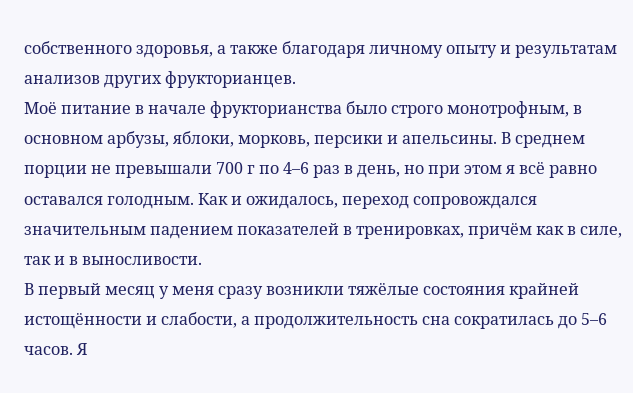собственного здоровья, а также благодаря личному опыту и результатам анализов других фрукторианцев.
Моё питание в начале фрукторианства было строго монотрофным, в основном арбузы, яблоки, морковь, персики и апельсины. В среднем порции не превышали 700 г по 4–6 раз в день, но при этом я всё равно оставался голодным. Как и ожидалось, переход сопровождался значительным падением показателей в тренировках, причём как в силе, так и в выносливости.
В первый месяц у меня сразу возникли тяжёлые состояния крайней истощённости и слабости, а продолжительность сна сократилась до 5–6 часов. Я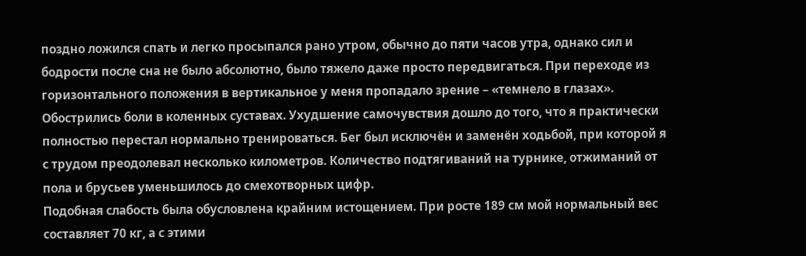поздно ложился спать и легко просыпался рано утром, обычно до пяти часов утра, однако сил и бодрости после сна не было абсолютно, было тяжело даже просто передвигаться. При переходе из горизонтального положения в вертикальное у меня пропадало зрение – «темнело в глазах». Обострились боли в коленных суставах. Ухудшение самочувствия дошло до того, что я практически полностью перестал нормально тренироваться. Бег был исключён и заменён ходьбой, при которой я с трудом преодолевал несколько километров. Количество подтягиваний на турнике, отжиманий от пола и брусьев уменьшилось до смехотворных цифр.
Подобная слабость была обусловлена крайним истощением. При росте 189 см мой нормальный вес составляет 70 кг, а с этими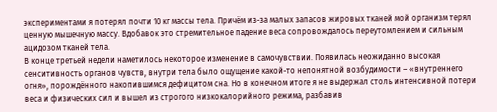экспериментами я потерял почти 10 кг массы тела. Причём из-за малых запасов жировых тканей мой организм терял ценную мышечную массу. Вдобавок это стремительное падение веса сопровождалось переутомлением и сильным ацидозом тканей тела.
В конце третьей недели наметилось некоторое изменение в самочувствии. Появилась неожиданно высокая сенситивность органов чувств, внутри тела было ощущение какой-то непонятной возбудимости – «внутреннего огня», порождённого накопившимся дефицитом сна. Но в конечном итоге я не выдержал столь интенсивной потери веса и физических сил и вышел из строгого низкокалорийного режима, разбавив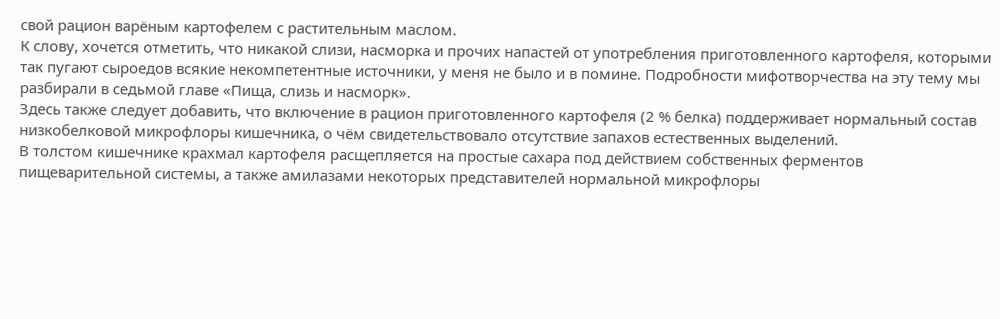свой рацион варёным картофелем с растительным маслом.
К слову, хочется отметить, что никакой слизи, насморка и прочих напастей от употребления приготовленного картофеля, которыми так пугают сыроедов всякие некомпетентные источники, у меня не было и в помине. Подробности мифотворчества на эту тему мы разбирали в седьмой главе «Пища, слизь и насморк».
Здесь также следует добавить, что включение в рацион приготовленного картофеля (2 % белка) поддерживает нормальный состав низкобелковой микрофлоры кишечника, о чём свидетельствовало отсутствие запахов естественных выделений.
В толстом кишечнике крахмал картофеля расщепляется на простые сахара под действием собственных ферментов пищеварительной системы, а также амилазами некоторых представителей нормальной микрофлоры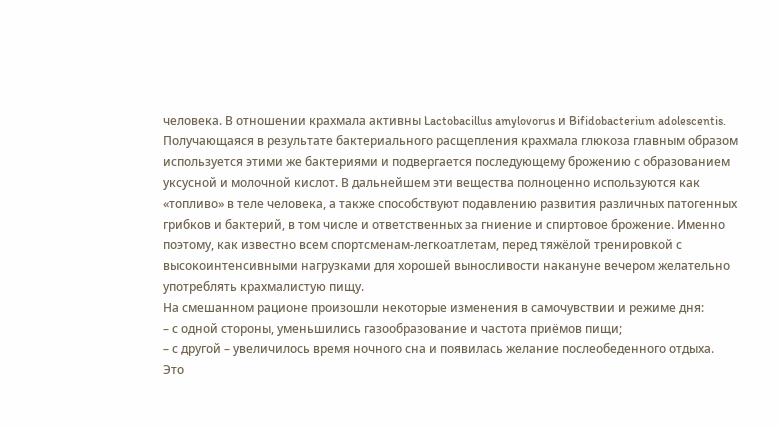человека. В отношении крахмала активны Lactobacillus amylovorus и Bifidobacterium adolescentis. Получающаяся в результате бактериального расщепления крахмала глюкоза главным образом используется этими же бактериями и подвергается последующему брожению с образованием уксусной и молочной кислот. В дальнейшем эти вещества полноценно используются как «топливо» в теле человека, а также способствуют подавлению развития различных патогенных грибков и бактерий, в том числе и ответственных за гниение и спиртовое брожение. Именно поэтому, как известно всем спортсменам-легкоатлетам, перед тяжёлой тренировкой с высокоинтенсивными нагрузками для хорошей выносливости накануне вечером желательно употреблять крахмалистую пищу.
На смешанном рационе произошли некоторые изменения в самочувствии и режиме дня:
– с одной стороны, уменьшились газообразование и частота приёмов пищи;
– с другой – увеличилось время ночного сна и появилась желание послеобеденного отдыха.
Это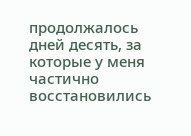продолжалось дней десять, за которые у меня частично восстановились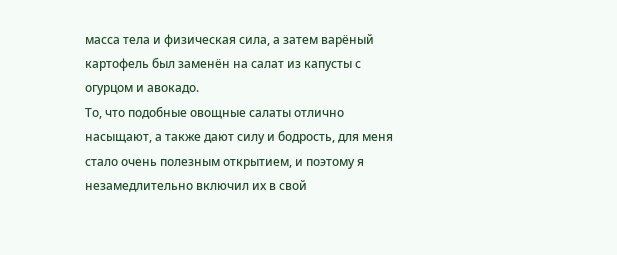масса тела и физическая сила, а затем варёный картофель был заменён на салат из капусты с огурцом и авокадо.
То, что подобные овощные салаты отлично насыщают, а также дают силу и бодрость, для меня стало очень полезным открытием, и поэтому я незамедлительно включил их в свой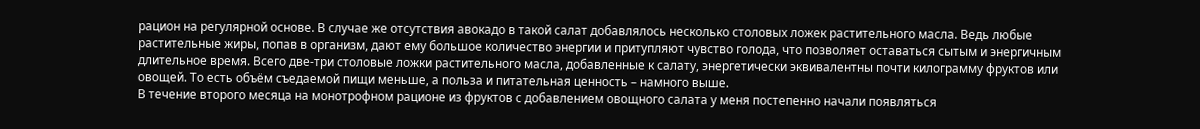рацион на регулярной основе. В случае же отсутствия авокадо в такой салат добавлялось несколько столовых ложек растительного масла. Ведь любые растительные жиры, попав в организм, дают ему большое количество энергии и притупляют чувство голода, что позволяет оставаться сытым и энергичным длительное время. Всего две-три столовые ложки растительного масла, добавленные к салату, энергетически эквивалентны почти килограмму фруктов или овощей. То есть объём съедаемой пищи меньше, а польза и питательная ценность – намного выше.
В течение второго месяца на монотрофном рационе из фруктов с добавлением овощного салата у меня постепенно начали появляться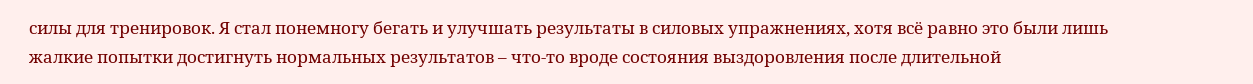силы для тренировок. Я стал понемногу бегать и улучшать результаты в силовых упражнениях, хотя всё равно это были лишь жалкие попытки достигнуть нормальных результатов – что-то вроде состояния выздоровления после длительной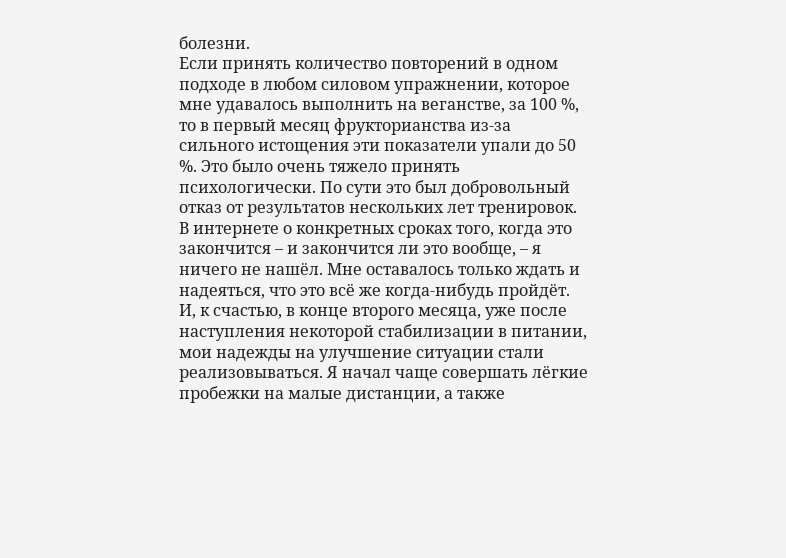болезни.
Если принять количество повторений в одном подходе в любом силовом упражнении, которое мне удавалось выполнить на веганстве, за 100 %, то в первый месяц фрукторианства из-за сильного истощения эти показатели упали до 50 %. Это было очень тяжело принять психологически. По сути это был добровольный отказ от результатов нескольких лет тренировок.
В интернете о конкретных сроках того, когда это закончится – и закончится ли это вообще, – я ничего не нашёл. Мне оставалось только ждать и надеяться, что это всё же когда-нибудь пройдёт. И, к счастью, в конце второго месяца, уже после наступления некоторой стабилизации в питании, мои надежды на улучшение ситуации стали реализовываться. Я начал чаще совершать лёгкие пробежки на малые дистанции, а также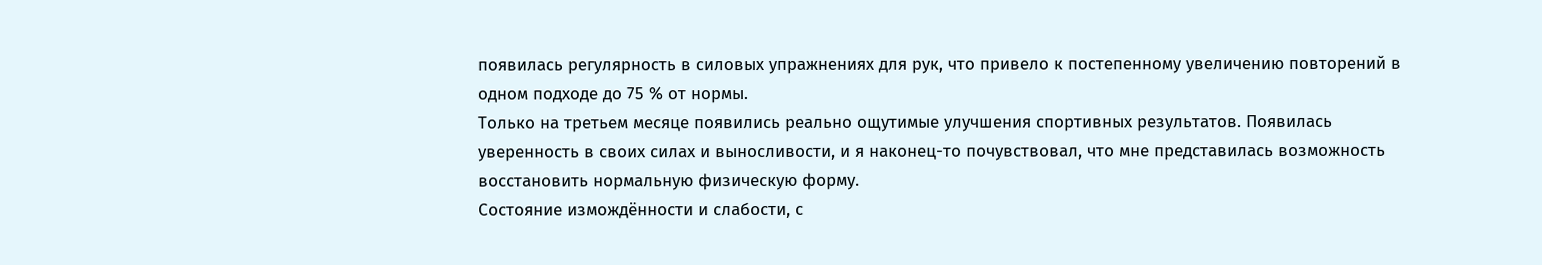появилась регулярность в силовых упражнениях для рук, что привело к постепенному увеличению повторений в одном подходе до 75 % от нормы.
Только на третьем месяце появились реально ощутимые улучшения спортивных результатов. Появилась уверенность в своих силах и выносливости, и я наконец-то почувствовал, что мне представилась возможность восстановить нормальную физическую форму.
Состояние измождённости и слабости, с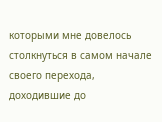которыми мне довелось столкнуться в самом начале своего перехода, доходившие до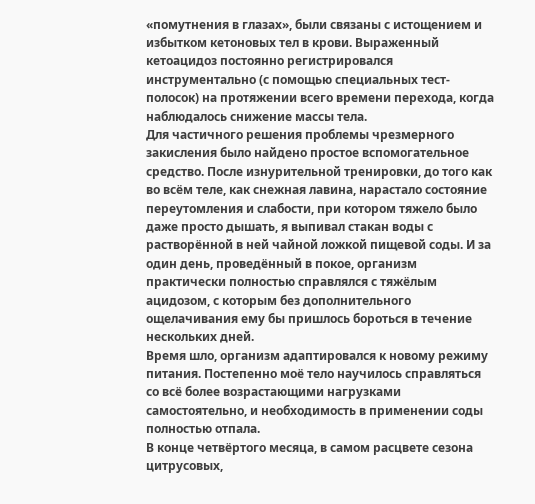«помутнения в глазах», были связаны с истощением и избытком кетоновых тел в крови. Выраженный кетоацидоз постоянно регистрировался инструментально (с помощью специальных тест-полосок) на протяжении всего времени перехода, когда наблюдалось снижение массы тела.
Для частичного решения проблемы чрезмерного закисления было найдено простое вспомогательное средство. После изнурительной тренировки, до того как во всём теле, как снежная лавина, нарастало состояние переутомления и слабости, при котором тяжело было даже просто дышать, я выпивал стакан воды с растворённой в ней чайной ложкой пищевой соды. И за один день, проведённый в покое, организм практически полностью справлялся с тяжёлым ацидозом, с которым без дополнительного ощелачивания ему бы пришлось бороться в течение нескольких дней.
Время шло, организм адаптировался к новому режиму питания. Постепенно моё тело научилось справляться со всё более возрастающими нагрузками самостоятельно, и необходимость в применении соды полностью отпала.
В конце четвёртого месяца, в самом расцвете сезона цитрусовых,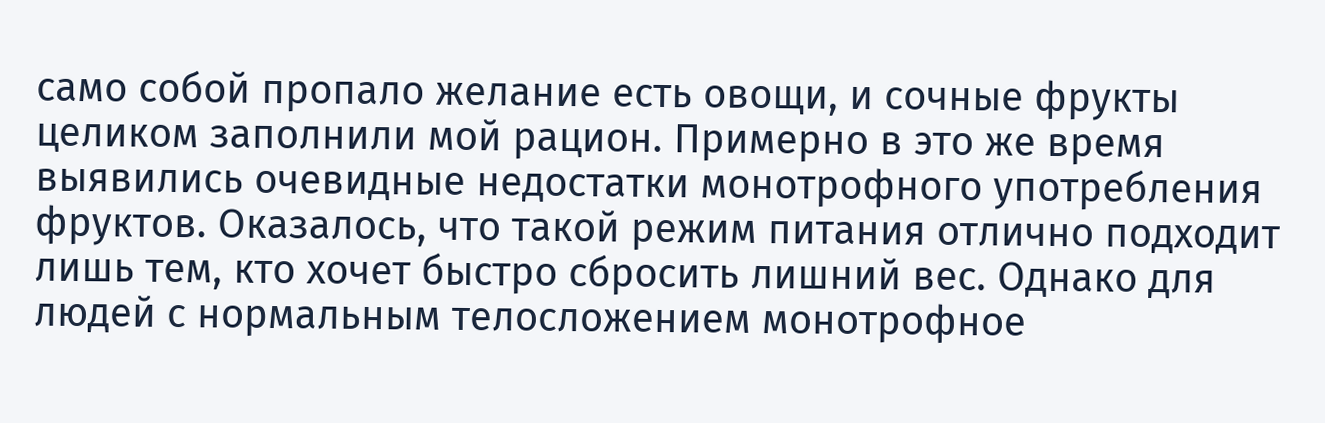само собой пропало желание есть овощи, и сочные фрукты целиком заполнили мой рацион. Примерно в это же время выявились очевидные недостатки монотрофного употребления фруктов. Оказалось, что такой режим питания отлично подходит лишь тем, кто хочет быстро сбросить лишний вес. Однако для людей с нормальным телосложением монотрофное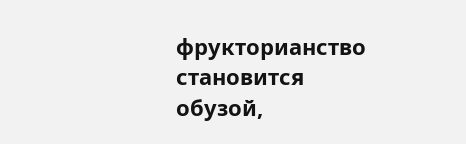фрукторианство становится обузой,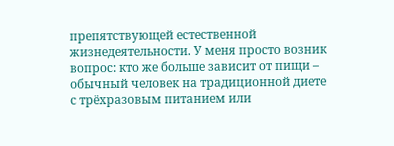препятствующей естественной жизнедеятельности. У меня просто возник вопрос: кто же больше зависит от пищи – обычный человек на традиционной диете с трёхразовым питанием или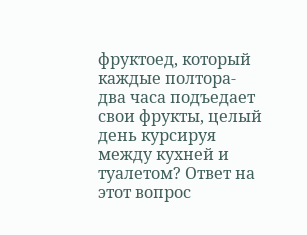фруктоед, который каждые полтора-два часа подъедает свои фрукты, целый день курсируя между кухней и туалетом? Ответ на этот вопрос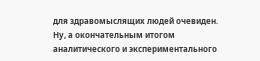для здравомыслящих людей очевиден.
Ну, а окончательным итогом аналитического и экспериментального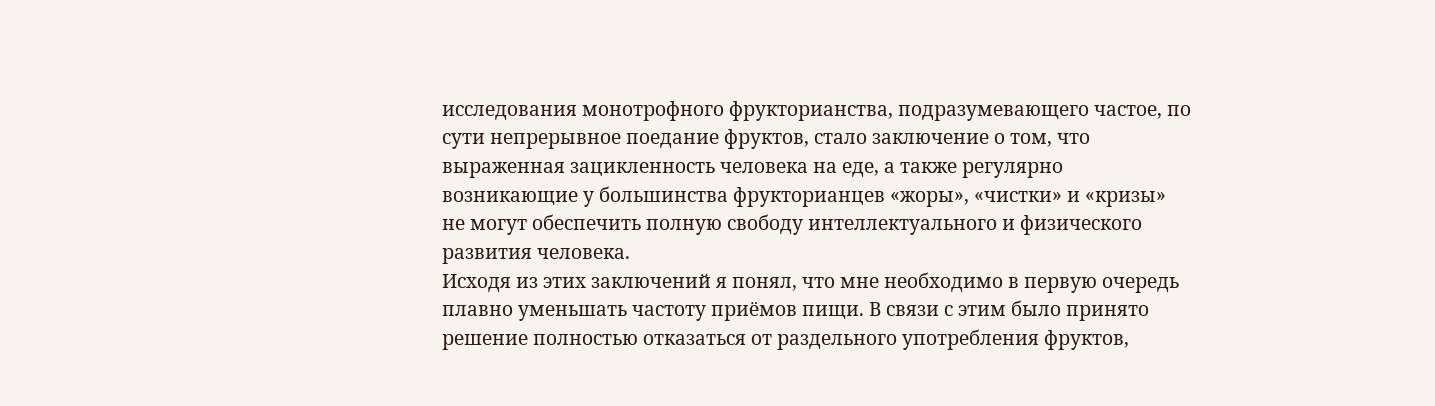исследования монотрофного фрукторианства, подразумевающего частое, по сути непрерывное поедание фруктов, стало заключение о том, что выраженная зацикленность человека на еде, а также регулярно возникающие у большинства фрукторианцев «жоры», «чистки» и «кризы» не могут обеспечить полную свободу интеллектуального и физического развития человека.
Исходя из этих заключений я понял, что мне необходимо в первую очередь плавно уменьшать частоту приёмов пищи. В связи с этим было принято решение полностью отказаться от раздельного употребления фруктов,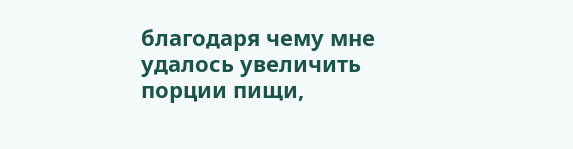благодаря чему мне удалось увеличить порции пищи,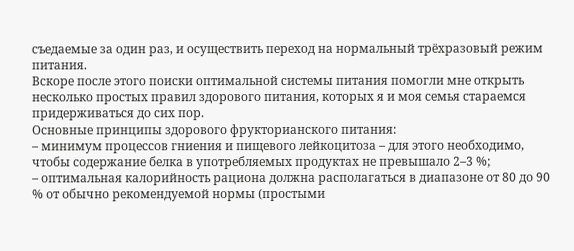съедаемые за один раз, и осуществить переход на нормальный трёхразовый режим питания.
Вскоре после этого поиски оптимальной системы питания помогли мне открыть несколько простых правил здорового питания, которых я и моя семья стараемся придерживаться до сих пор.
Основные принципы здорового фрукторианского питания:
– минимум процессов гниения и пищевого лейкоцитоза – для этого необходимо, чтобы содержание белка в употребляемых продуктах не превышало 2–3 %;
– оптимальная калорийность рациона должна располагаться в диапазоне от 80 до 90 % от обычно рекомендуемой нормы (простыми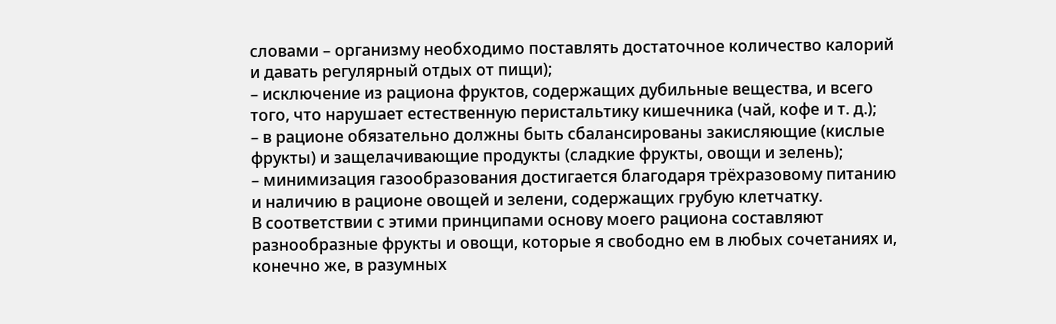словами – организму необходимо поставлять достаточное количество калорий и давать регулярный отдых от пищи);
– исключение из рациона фруктов, содержащих дубильные вещества, и всего того, что нарушает естественную перистальтику кишечника (чай, кофе и т. д.);
– в рационе обязательно должны быть сбалансированы закисляющие (кислые фрукты) и защелачивающие продукты (сладкие фрукты, овощи и зелень);
– минимизация газообразования достигается благодаря трёхразовому питанию и наличию в рационе овощей и зелени, содержащих грубую клетчатку.
В соответствии с этими принципами основу моего рациона составляют разнообразные фрукты и овощи, которые я свободно ем в любых сочетаниях и, конечно же, в разумных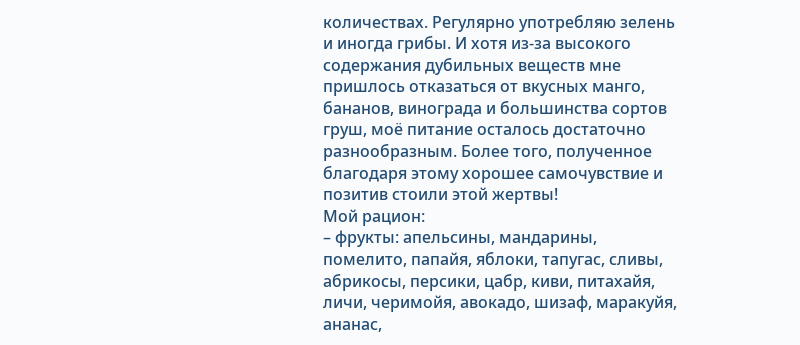количествах. Регулярно употребляю зелень и иногда грибы. И хотя из-за высокого содержания дубильных веществ мне пришлось отказаться от вкусных манго, бананов, винограда и большинства сортов груш, моё питание осталось достаточно разнообразным. Более того, полученное благодаря этому хорошее самочувствие и позитив стоили этой жертвы!
Мой рацион:
– фрукты: апельсины, мандарины, помелито, папайя, яблоки, тапугас, сливы, абрикосы, персики, цабр, киви, питахайя, личи, черимойя, авокадо, шизаф, маракуйя, ананас,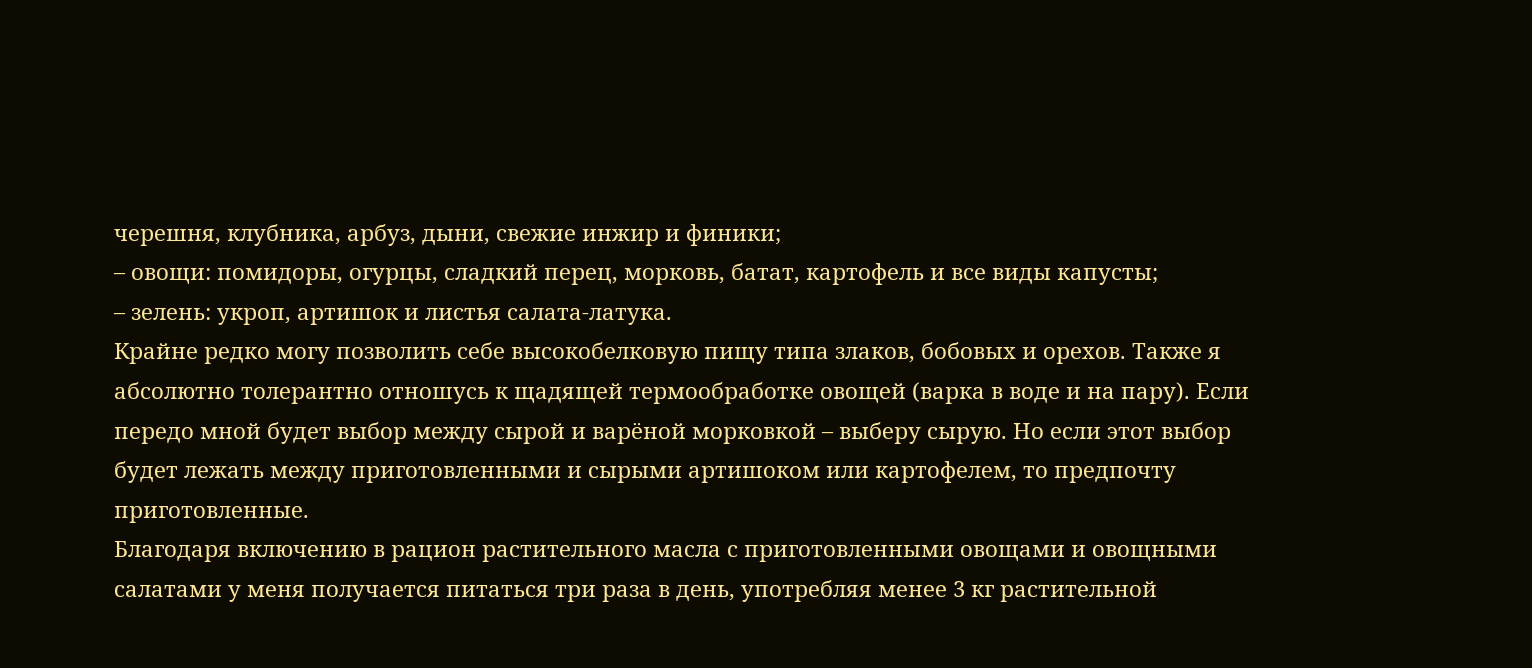черешня, клубника, арбуз, дыни, свежие инжир и финики;
– овощи: помидоры, огурцы, сладкий перец, морковь, батат, картофель и все виды капусты;
– зелень: укроп, артишок и листья салата-латука.
Крайне редко могу позволить себе высокобелковую пищу типа злаков, бобовых и орехов. Также я абсолютно толерантно отношусь к щадящей термообработке овощей (варка в воде и на пару). Если передо мной будет выбор между сырой и варёной морковкой – выберу сырую. Но если этот выбор будет лежать между приготовленными и сырыми артишоком или картофелем, то предпочту приготовленные.
Благодаря включению в рацион растительного масла с приготовленными овощами и овощными салатами у меня получается питаться три раза в день, употребляя менее 3 кг растительной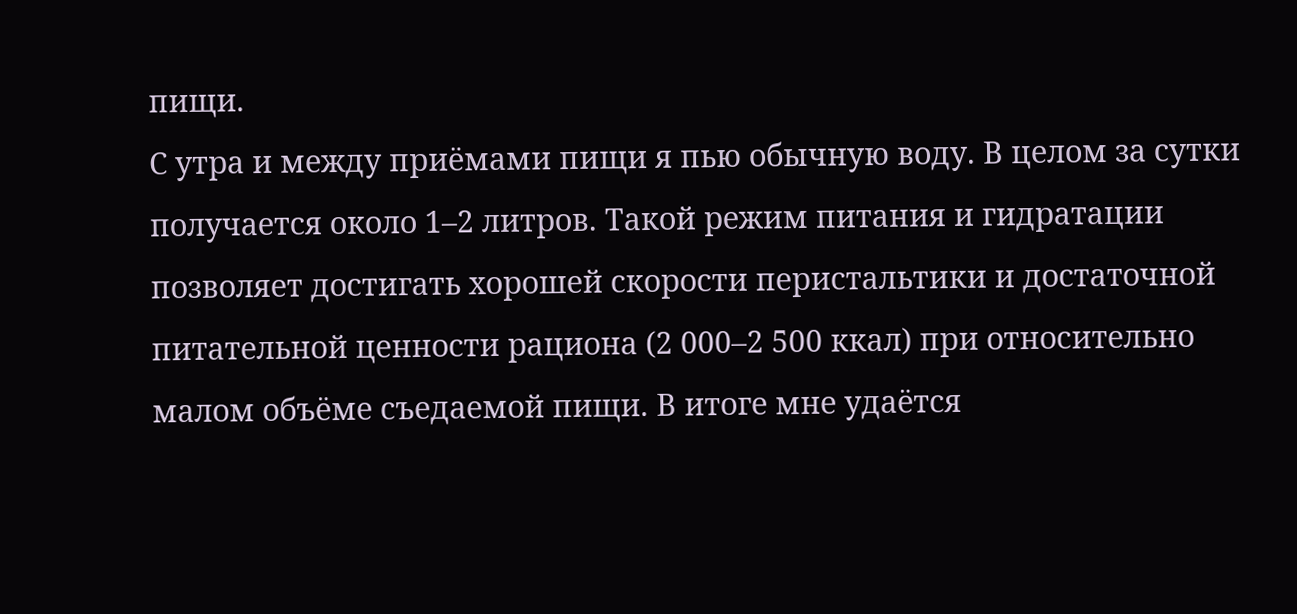пищи.
С утра и между приёмами пищи я пью обычную воду. В целом за сутки получается около 1–2 литров. Такой режим питания и гидратации позволяет достигать хорошей скорости перистальтики и достаточной питательной ценности рациона (2 000–2 500 ккал) при относительно малом объёме съедаемой пищи. В итоге мне удаётся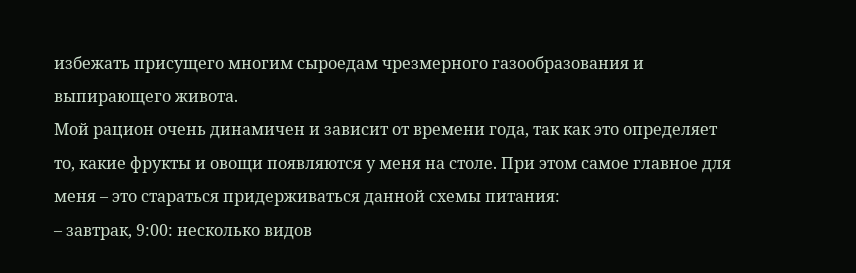избежать присущего многим сыроедам чрезмерного газообразования и выпирающего живота.
Мой рацион очень динамичен и зависит от времени года, так как это определяет то, какие фрукты и овощи появляются у меня на столе. При этом самое главное для меня – это стараться придерживаться данной схемы питания:
– завтрак, 9:00: несколько видов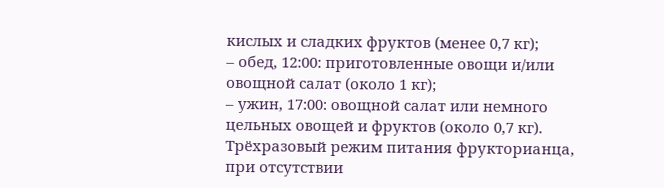кислых и сладких фруктов (менее 0,7 кг);
– обед, 12:00: приготовленные овощи и/или овощной салат (около 1 кг);
– ужин, 17:00: овощной салат или немного цельных овощей и фруктов (около 0,7 кг).
Трёхразовый режим питания фрукторианца, при отсутствии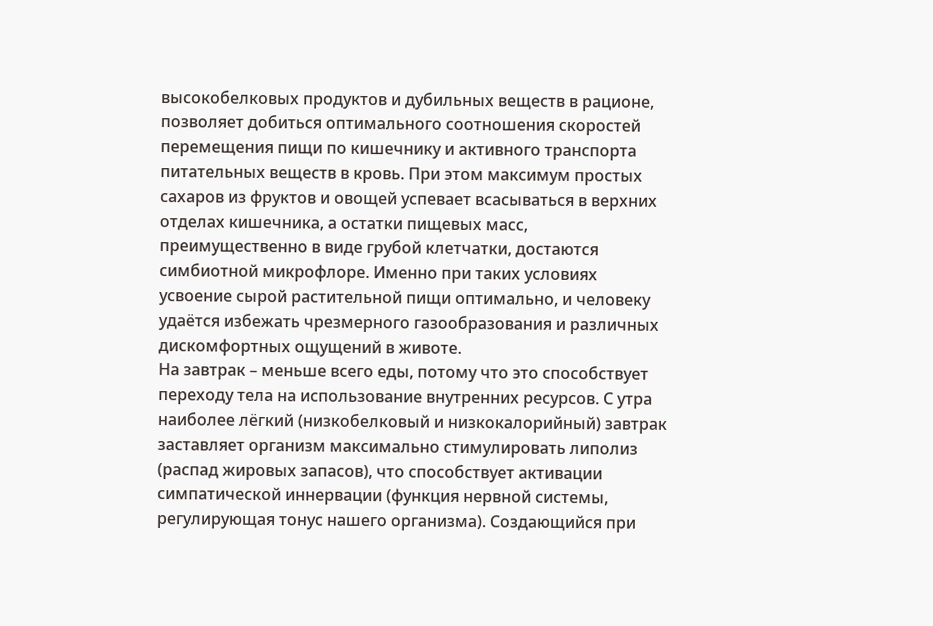высокобелковых продуктов и дубильных веществ в рационе, позволяет добиться оптимального соотношения скоростей перемещения пищи по кишечнику и активного транспорта питательных веществ в кровь. При этом максимум простых сахаров из фруктов и овощей успевает всасываться в верхних отделах кишечника, а остатки пищевых масс, преимущественно в виде грубой клетчатки, достаются симбиотной микрофлоре. Именно при таких условиях усвоение сырой растительной пищи оптимально, и человеку удаётся избежать чрезмерного газообразования и различных дискомфортных ощущений в животе.
На завтрак – меньше всего еды, потому что это способствует переходу тела на использование внутренних ресурсов. С утра наиболее лёгкий (низкобелковый и низкокалорийный) завтрак заставляет организм максимально стимулировать липолиз (распад жировых запасов), что способствует активации симпатической иннервации (функция нервной системы, регулирующая тонус нашего организма). Создающийся при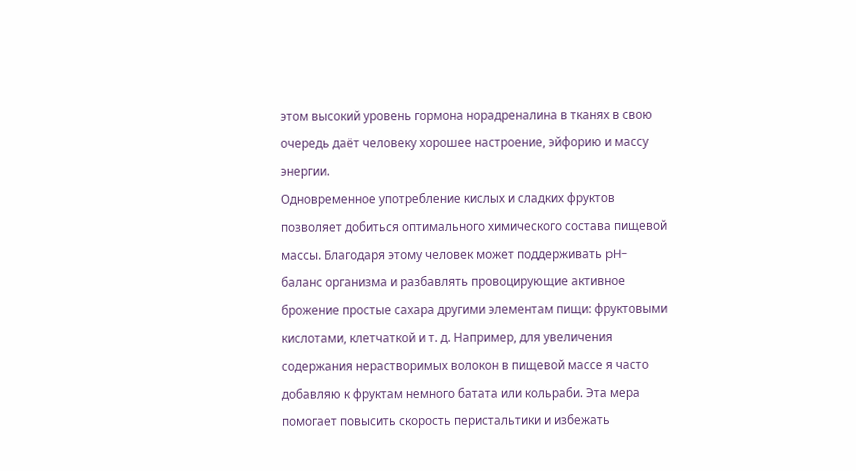этом высокий уровень гормона норадреналина в тканях в свою очередь даёт человеку хорошее настроение, эйфорию и массу энергии.
Одновременное употребление кислых и сладких фруктов позволяет добиться оптимального химического состава пищевой массы. Благодаря этому человек может поддерживать pH-баланс организма и разбавлять провоцирующие активное брожение простые сахара другими элементам пищи: фруктовыми кислотами, клетчаткой и т. д. Например, для увеличения содержания нерастворимых волокон в пищевой массе я часто добавляю к фруктам немного батата или кольраби. Эта мера помогает повысить скорость перистальтики и избежать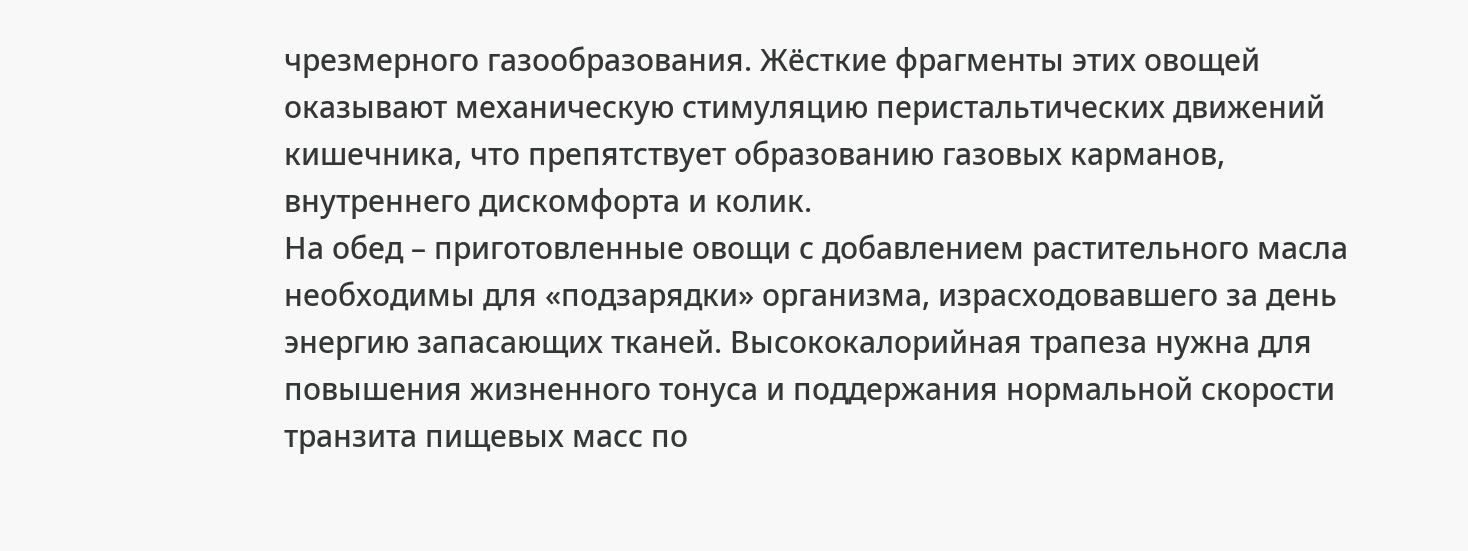чрезмерного газообразования. Жёсткие фрагменты этих овощей оказывают механическую стимуляцию перистальтических движений кишечника, что препятствует образованию газовых карманов, внутреннего дискомфорта и колик.
На обед – приготовленные овощи с добавлением растительного масла необходимы для «подзарядки» организма, израсходовавшего за день энергию запасающих тканей. Высококалорийная трапеза нужна для повышения жизненного тонуса и поддержания нормальной скорости транзита пищевых масс по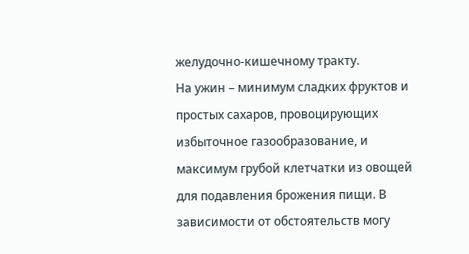желудочно-кишечному тракту.
На ужин – минимум сладких фруктов и простых сахаров, провоцирующих избыточное газообразование, и максимум грубой клетчатки из овощей для подавления брожения пищи. В зависимости от обстоятельств могу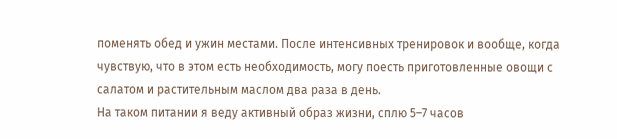поменять обед и ужин местами. После интенсивных тренировок и вообще, когда чувствую, что в этом есть необходимость, могу поесть приготовленные овощи с салатом и растительным маслом два раза в день.
На таком питании я веду активный образ жизни, сплю 5–7 часов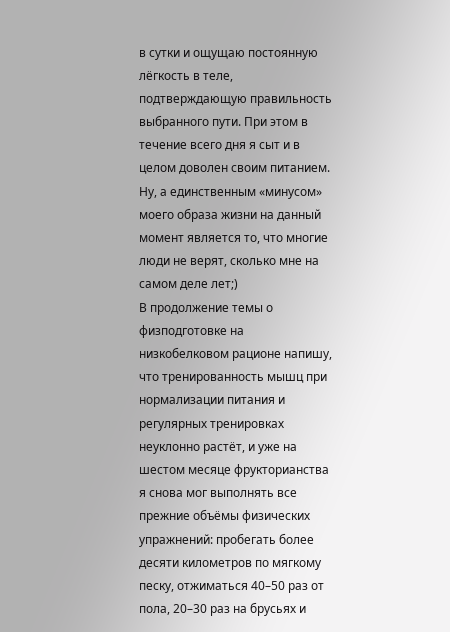в сутки и ощущаю постоянную лёгкость в теле, подтверждающую правильность выбранного пути. При этом в течение всего дня я сыт и в целом доволен своим питанием. Ну, а единственным «минусом» моего образа жизни на данный момент является то, что многие люди не верят, сколько мне на самом деле лет;)
В продолжение темы о физподготовке на низкобелковом рационе напишу, что тренированность мышц при нормализации питания и регулярных тренировках неуклонно растёт, и уже на шестом месяце фрукторианства я снова мог выполнять все прежние объёмы физических упражнений: пробегать более десяти километров по мягкому песку, отжиматься 40–50 раз от пола, 20–30 раз на брусьях и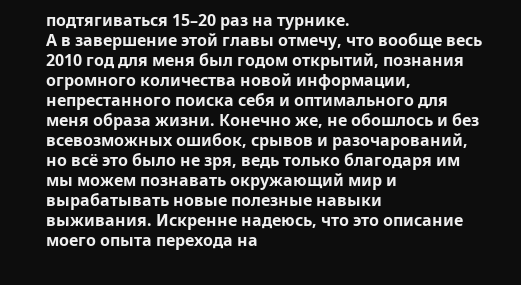подтягиваться 15–20 раз на турнике.
А в завершение этой главы отмечу, что вообще весь 2010 год для меня был годом открытий, познания огромного количества новой информации, непрестанного поиска себя и оптимального для меня образа жизни. Конечно же, не обошлось и без всевозможных ошибок, срывов и разочарований, но всё это было не зря, ведь только благодаря им мы можем познавать окружающий мир и вырабатывать новые полезные навыки выживания. Искренне надеюсь, что это описание моего опыта перехода на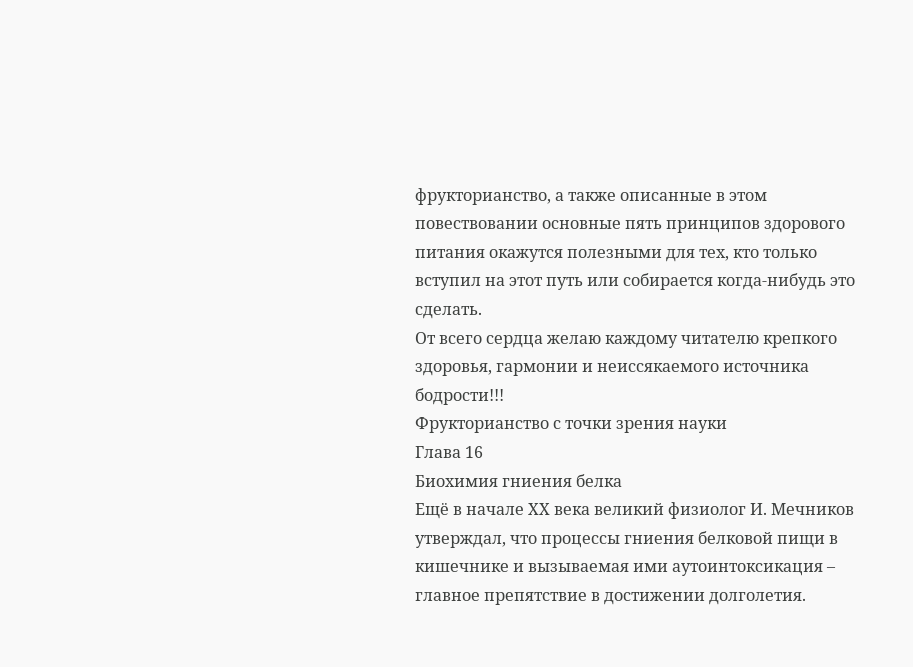фрукторианство, а также описанные в этом повествовании основные пять принципов здорового питания окажутся полезными для тех, кто только вступил на этот путь или собирается когда-нибудь это сделать.
От всего сердца желаю каждому читателю крепкого здоровья, гармонии и неиссякаемого источника бодрости!!!
Фрукторианство с точки зрения науки
Глава 16
Биохимия гниения белка
Ещё в начале ХХ века великий физиолог И. Мечников утверждал, что процессы гниения белковой пищи в кишечнике и вызываемая ими аутоинтоксикация – главное препятствие в достижении долголетия.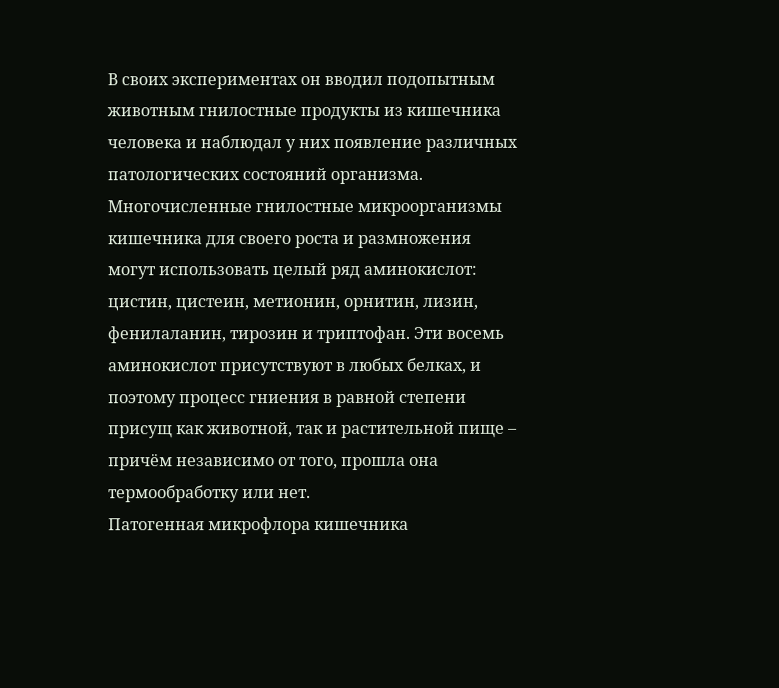В своих экспериментах он вводил подопытным животным гнилостные продукты из кишечника человека и наблюдал у них появление различных патологических состояний организма.
Многочисленные гнилостные микроорганизмы кишечника для своего роста и размножения могут использовать целый ряд аминокислот: цистин, цистеин, метионин, орнитин, лизин, фенилаланин, тирозин и триптофан. Эти восемь аминокислот присутствуют в любых белках, и поэтому процесс гниения в равной степени присущ как животной, так и растительной пище – причём независимо от того, прошла она термообработку или нет.
Патогенная микрофлора кишечника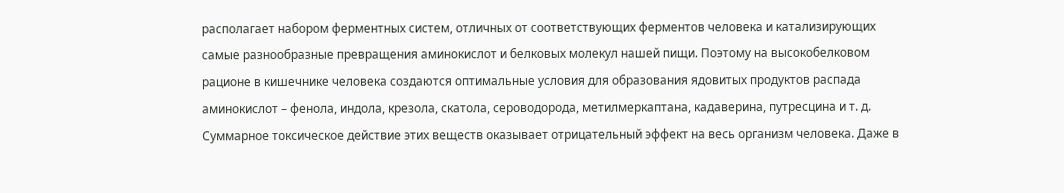располагает набором ферментных систем, отличных от соответствующих ферментов человека и катализирующих самые разнообразные превращения аминокислот и белковых молекул нашей пищи. Поэтому на высокобелковом рационе в кишечнике человека создаются оптимальные условия для образования ядовитых продуктов распада аминокислот – фенола, индола, крезола, скатола, сероводорода, метилмеркаптана, кадаверина, путресцина и т. д.
Суммарное токсическое действие этих веществ оказывает отрицательный эффект на весь организм человека. Даже в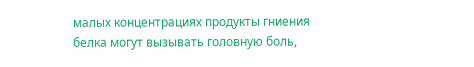малых концентрациях продукты гниения белка могут вызывать головную боль,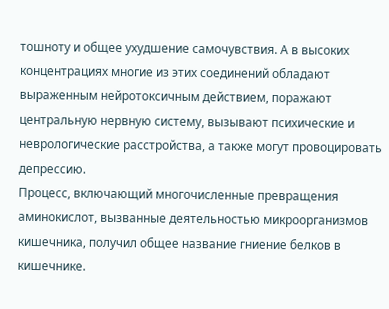тошноту и общее ухудшение самочувствия. А в высоких концентрациях многие из этих соединений обладают выраженным нейротоксичным действием, поражают центральную нервную систему, вызывают психические и неврологические расстройства, а также могут провоцировать депрессию.
Процесс, включающий многочисленные превращения аминокислот, вызванные деятельностью микроорганизмов кишечника, получил общее название гниение белков в кишечнике.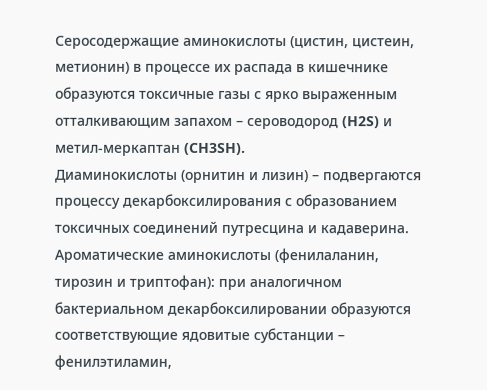Серосодержащие аминокислоты (цистин, цистеин, метионин) в процессе их распада в кишечнике образуются токсичные газы с ярко выраженным отталкивающим запахом – сероводород (H2S) и метил-меркаптан (CH3SH).
Диаминокислоты (орнитин и лизин) – подвергаются процессу декарбоксилирования с образованием токсичных соединений путресцина и кадаверина.
Ароматические аминокислоты (фенилаланин, тирозин и триптофан): при аналогичном бактериальном декарбоксилировании образуются соответствующие ядовитые субстанции – фенилэтиламин,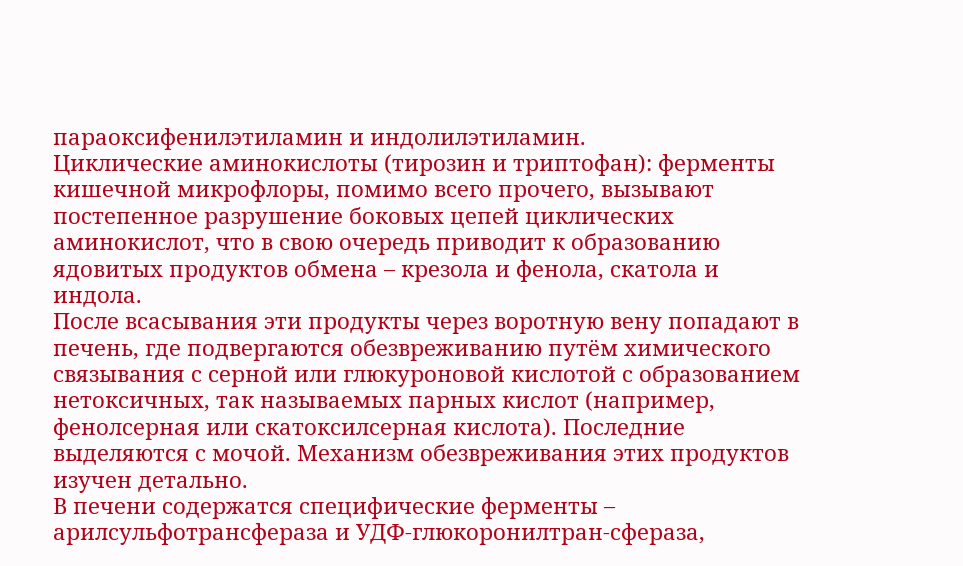параоксифенилэтиламин и индолилэтиламин.
Циклические аминокислоты (тирозин и триптофан): ферменты кишечной микрофлоры, помимо всего прочего, вызывают постепенное разрушение боковых цепей циклических аминокислот, что в свою очередь приводит к образованию ядовитых продуктов обмена – крезола и фенола, скатола и индола.
После всасывания эти продукты через воротную вену попадают в печень, где подвергаются обезвреживанию путём химического связывания с серной или глюкуроновой кислотой с образованием нетоксичных, так называемых парных кислот (например, фенолсерная или скатоксилсерная кислота). Последние выделяются с мочой. Механизм обезвреживания этих продуктов изучен детально.
В печени содержатся специфические ферменты – арилсульфотрансфераза и УДФ-глюкоронилтран-сфераза,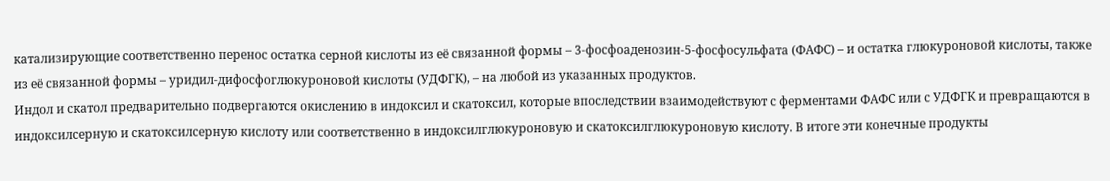катализирующие соответственно перенос остатка серной кислоты из её связанной формы – 3-фосфоаденозин-5-фосфосульфата (ФАФС) – и остатка глюкуроновой кислоты, также из её связанной формы – уридил-дифосфоглюкуроновой кислоты (УДФГК), – на любой из указанных продуктов.
Индол и скатол предварительно подвергаются окислению в индоксил и скатоксил, которые впоследствии взаимодействуют с ферментами ФАФС или с УДФГК и превращаются в индоксилсерную и скатоксилсерную кислоту или соответственно в индоксилглюкуроновую и скатоксилглюкуроновую кислоту. В итоге эти конечные продукты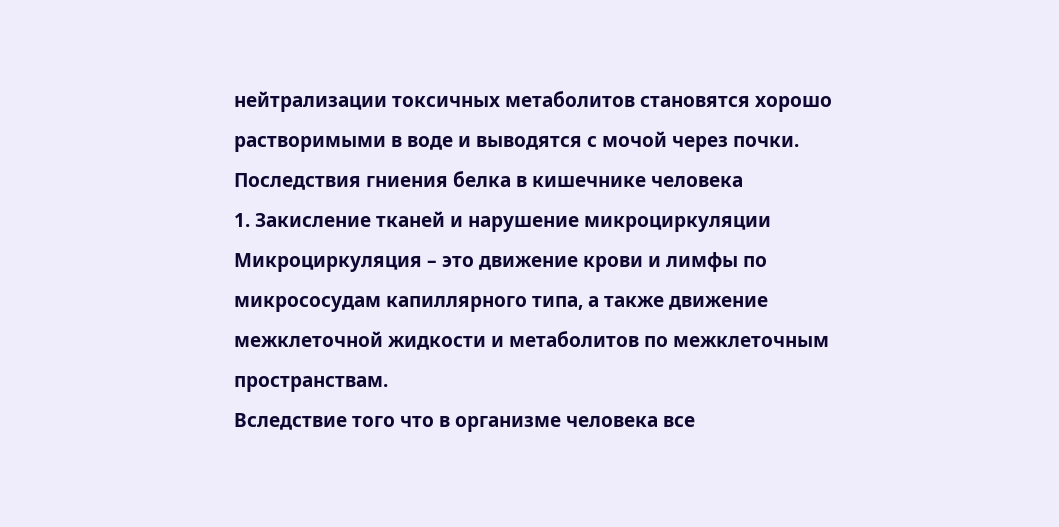нейтрализации токсичных метаболитов становятся хорошо растворимыми в воде и выводятся с мочой через почки.
Последствия гниения белка в кишечнике человека
1. Закисление тканей и нарушение микроциркуляции
Микроциркуляция – это движение крови и лимфы по микрососудам капиллярного типа, а также движение межклеточной жидкости и метаболитов по межклеточным пространствам.
Вследствие того что в организме человека все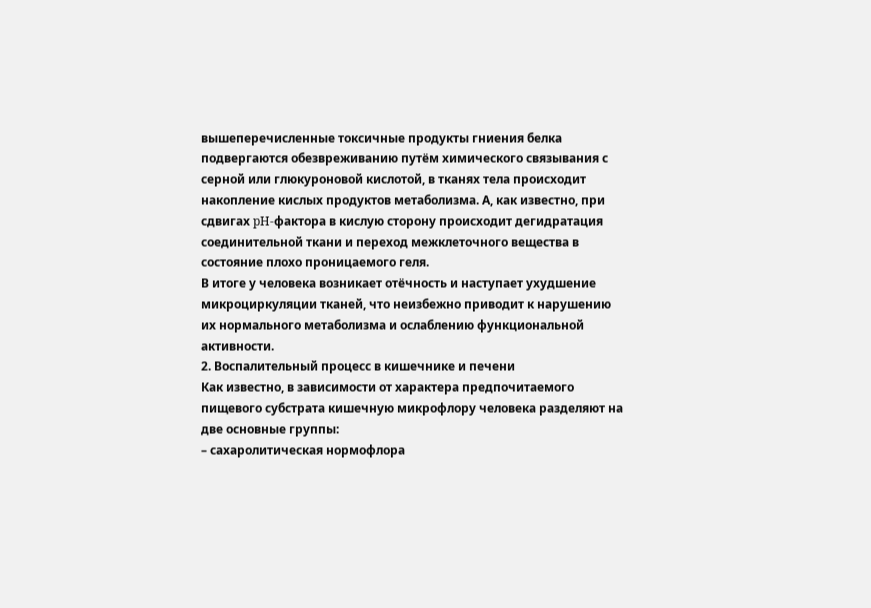вышеперечисленные токсичные продукты гниения белка подвергаются обезвреживанию путём химического связывания с серной или глюкуроновой кислотой, в тканях тела происходит накопление кислых продуктов метаболизма. А, как известно, при сдвигах pH-фактора в кислую сторону происходит дегидратация соединительной ткани и переход межклеточного вещества в состояние плохо проницаемого геля.
В итоге у человека возникает отёчность и наступает ухудшение микроциркуляции тканей, что неизбежно приводит к нарушению их нормального метаболизма и ослаблению функциональной активности.
2. Воспалительный процесс в кишечнике и печени
Как известно, в зависимости от характера предпочитаемого пищевого субстрата кишечную микрофлору человека разделяют на две основные группы:
– сахаролитическая нормофлора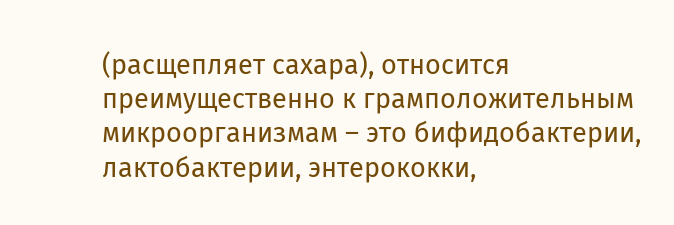(расщепляет сахара), относится преимущественно к грамположительным микроорганизмам – это бифидобактерии, лактобактерии, энтерококки,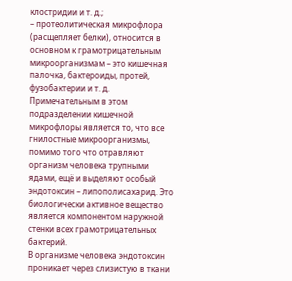клостридии и т. д.;
– протеолитическая микрофлора (расщепляет белки), относится в основном к грамотрицательным микроорганизмам – это кишечная палочка, бактероиды, протей, фузобактерии и т. д.
Примечательным в этом подразделении кишечной микрофлоры является то, что все гнилостные микроорганизмы, помимо того что отравляют организм человека трупными ядами, ещё и выделяют особый эндотоксин – липополисахарид. Это биологически активное вещество является компонентом наружной стенки всех грамотрицательных бактерий.
В организме человека эндотоксин проникает через слизистую в ткани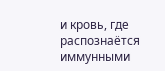и кровь, где распознаётся иммунными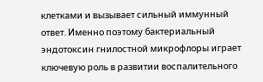клетками и вызывает сильный иммунный ответ. Именно поэтому бактериальный эндотоксин гнилостной микрофлоры играет ключевую роль в развитии воспалительного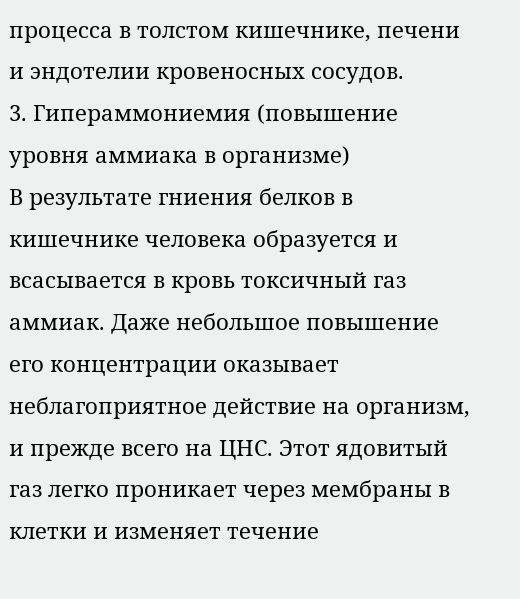процесса в толстом кишечнике, печени и эндотелии кровеносных сосудов.
3. Гипераммониемия (повышение уровня аммиака в организме)
В результате гниения белков в кишечнике человека образуется и всасывается в кровь токсичный газ аммиак. Даже небольшое повышение его концентрации оказывает неблагоприятное действие на организм, и прежде всего на ЦНС. Этот ядовитый газ легко проникает через мембраны в клетки и изменяет течение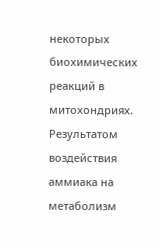некоторых биохимических реакций в митохондриях. Результатом воздействия аммиака на метаболизм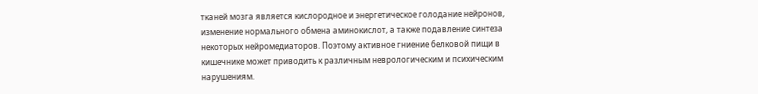тканей мозга является кислородное и энергетическое голодание нейронов, изменение нормального обмена аминокислот, а также подавление синтеза некоторых нейромедиаторов. Поэтому активное гниение белковой пищи в кишечнике может приводить к различным неврологическим и психическим нарушениям.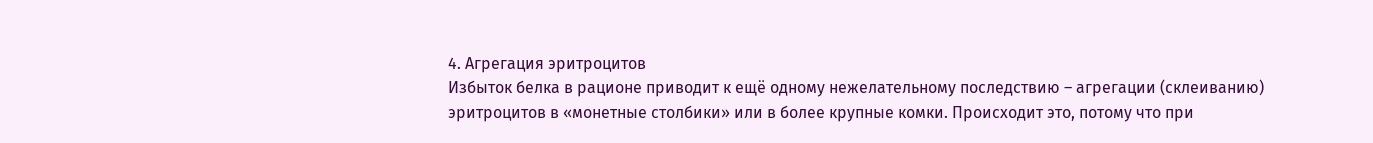4. Агрегация эритроцитов
Избыток белка в рационе приводит к ещё одному нежелательному последствию – агрегации (склеиванию) эритроцитов в «монетные столбики» или в более крупные комки. Происходит это, потому что при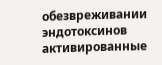обезвреживании эндотоксинов активированные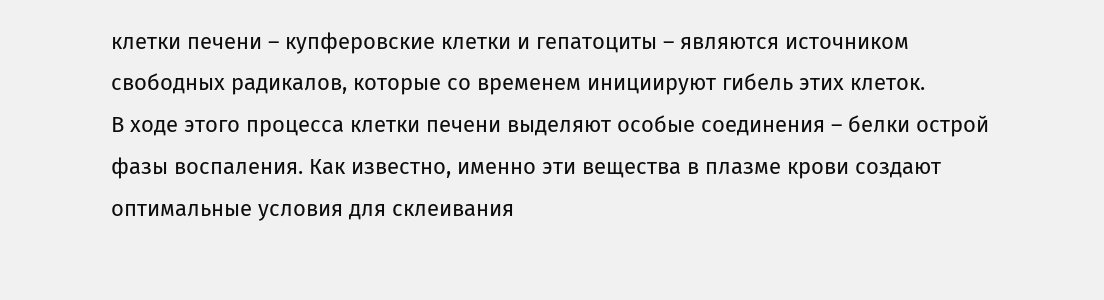клетки печени – купферовские клетки и гепатоциты – являются источником свободных радикалов, которые со временем инициируют гибель этих клеток.
В ходе этого процесса клетки печени выделяют особые соединения – белки острой фазы воспаления. Как известно, именно эти вещества в плазме крови создают оптимальные условия для склеивания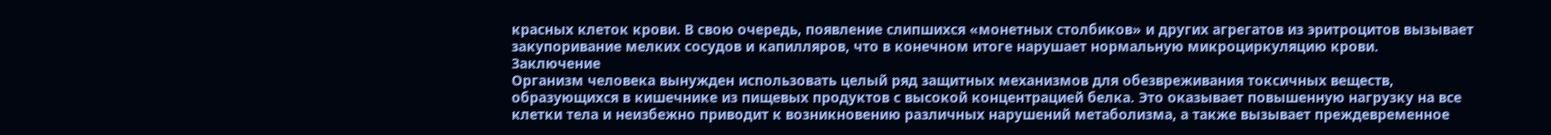красных клеток крови. В свою очередь, появление слипшихся «монетных столбиков» и других агрегатов из эритроцитов вызывает закупоривание мелких сосудов и капилляров, что в конечном итоге нарушает нормальную микроциркуляцию крови.
Заключение
Организм человека вынужден использовать целый ряд защитных механизмов для обезвреживания токсичных веществ, образующихся в кишечнике из пищевых продуктов с высокой концентрацией белка. Это оказывает повышенную нагрузку на все клетки тела и неизбежно приводит к возникновению различных нарушений метаболизма, а также вызывает преждевременное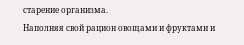старение организма.
Наполняя свой рацион овощами и фруктами и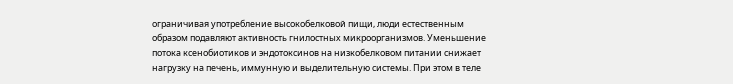ограничивая употребление высокобелковой пищи, люди естественным образом подавляют активность гнилостных микроорганизмов. Уменьшение потока ксенобиотиков и эндотоксинов на низкобелковом питании снижает нагрузку на печень, иммунную и выделительную системы. При этом в теле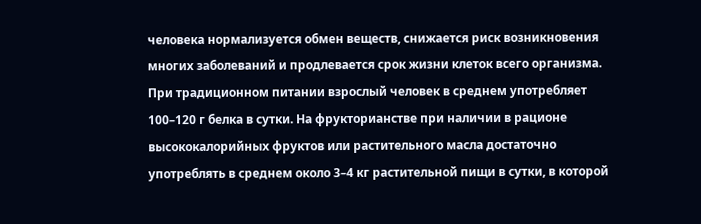человека нормализуется обмен веществ, снижается риск возникновения многих заболеваний и продлевается срок жизни клеток всего организма.
При традиционном питании взрослый человек в среднем употребляет 100–120 г белка в сутки. На фрукторианстве при наличии в рационе высококалорийных фруктов или растительного масла достаточно употреблять в среднем около 3–4 кг растительной пищи в сутки, в которой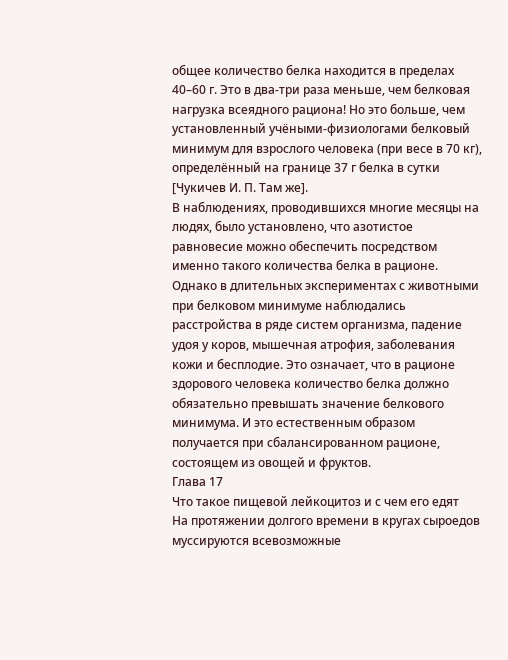общее количество белка находится в пределах 40–60 г. Это в два-три раза меньше, чем белковая нагрузка всеядного рациона! Но это больше, чем установленный учёными-физиологами белковый минимум для взрослого человека (при весе в 70 кг), определённый на границе 37 г белка в сутки [Чукичев И. П. Там же].
В наблюдениях, проводившихся многие месяцы на людях, было установлено, что азотистое равновесие можно обеспечить посредством именно такого количества белка в рационе. Однако в длительных экспериментах с животными при белковом минимуме наблюдались расстройства в ряде систем организма, падение удоя у коров, мышечная атрофия, заболевания кожи и бесплодие. Это означает, что в рационе здорового человека количество белка должно обязательно превышать значение белкового минимума. И это естественным образом получается при сбалансированном рационе, состоящем из овощей и фруктов.
Глава 17
Что такое пищевой лейкоцитоз и с чем его едят
На протяжении долгого времени в кругах сыроедов муссируются всевозможные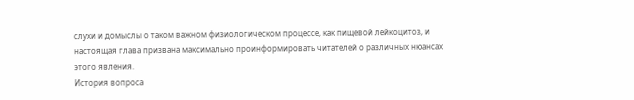слухи и домыслы о таком важном физиологическом процессе, как пищевой лейкоцитоз, и настоящая глава призвана максимально проинформировать читателей о различных нюансах этого явления.
История вопроса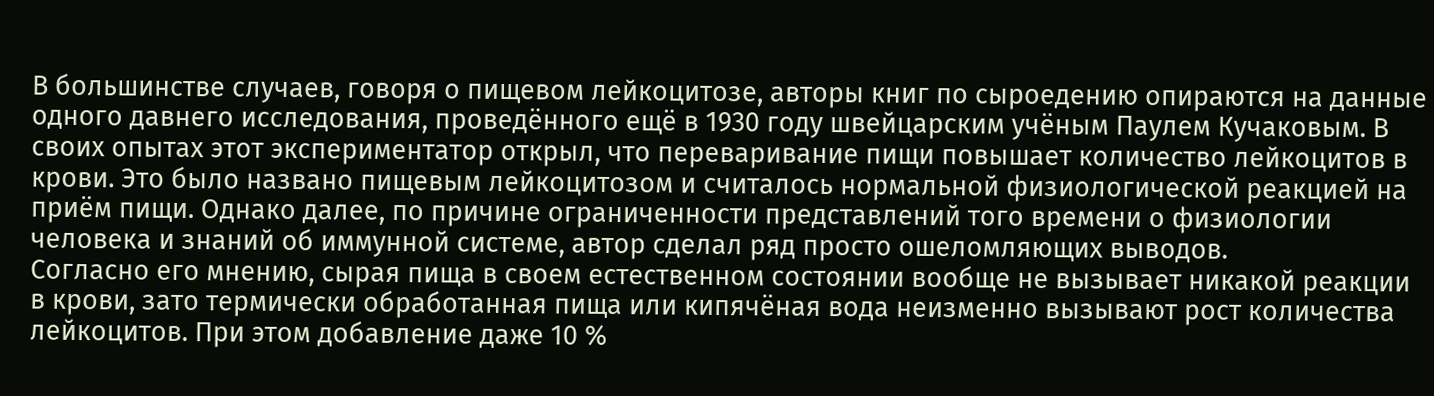В большинстве случаев, говоря о пищевом лейкоцитозе, авторы книг по сыроедению опираются на данные одного давнего исследования, проведённого ещё в 1930 году швейцарским учёным Паулем Кучаковым. В своих опытах этот экспериментатор открыл, что переваривание пищи повышает количество лейкоцитов в крови. Это было названо пищевым лейкоцитозом и считалось нормальной физиологической реакцией на приём пищи. Однако далее, по причине ограниченности представлений того времени о физиологии человека и знаний об иммунной системе, автор сделал ряд просто ошеломляющих выводов.
Согласно его мнению, сырая пища в своем естественном состоянии вообще не вызывает никакой реакции в крови, зато термически обработанная пища или кипячёная вода неизменно вызывают рост количества лейкоцитов. При этом добавление даже 10 %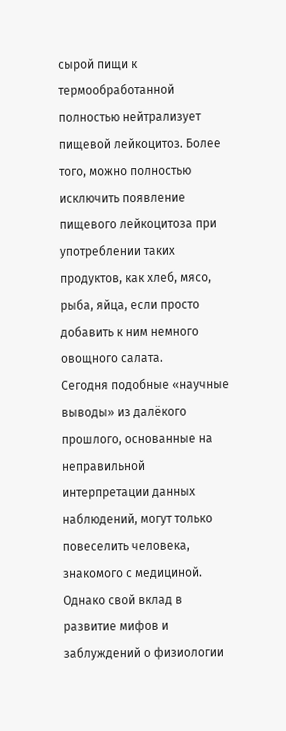сырой пищи к термообработанной полностью нейтрализует пищевой лейкоцитоз. Более того, можно полностью исключить появление пищевого лейкоцитоза при употреблении таких продуктов, как хлеб, мясо, рыба, яйца, если просто добавить к ним немного овощного салата.
Сегодня подобные «научные выводы» из далёкого прошлого, основанные на неправильной интерпретации данных наблюдений, могут только повеселить человека, знакомого с медициной. Однако свой вклад в развитие мифов и заблуждений о физиологии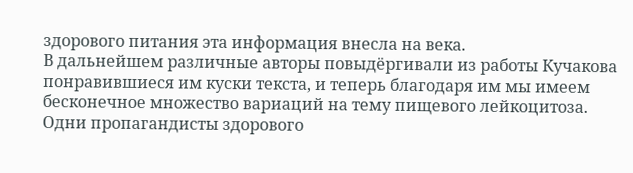здорового питания эта информация внесла на века.
В дальнейшем различные авторы повыдёргивали из работы Кучакова понравившиеся им куски текста, и теперь благодаря им мы имеем бесконечное множество вариаций на тему пищевого лейкоцитоза. Одни пропагандисты здорового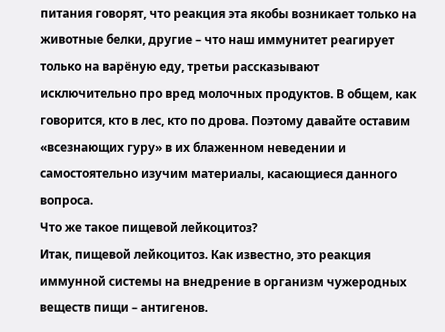питания говорят, что реакция эта якобы возникает только на животные белки, другие – что наш иммунитет реагирует только на варёную еду, третьи рассказывают исключительно про вред молочных продуктов. В общем, как говорится, кто в лес, кто по дрова. Поэтому давайте оставим «всезнающих гуру» в их блаженном неведении и самостоятельно изучим материалы, касающиеся данного вопроса.
Что же такое пищевой лейкоцитоз?
Итак, пищевой лейкоцитоз. Как известно, это реакция иммунной системы на внедрение в организм чужеродных веществ пищи – антигенов.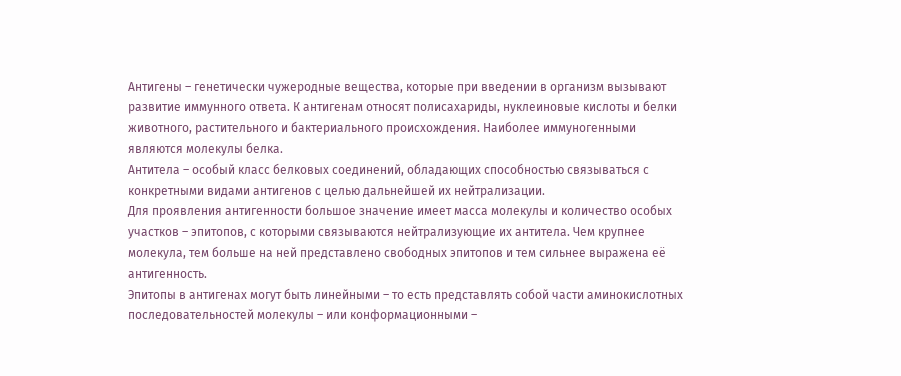Антигены – генетически чужеродные вещества, которые при введении в организм вызывают развитие иммунного ответа. К антигенам относят полисахариды, нуклеиновые кислоты и белки животного, растительного и бактериального происхождения. Наиболее иммуногенными являются молекулы белка.
Антитела – особый класс белковых соединений, обладающих способностью связываться с конкретными видами антигенов с целью дальнейшей их нейтрализации.
Для проявления антигенности большое значение имеет масса молекулы и количество особых участков – эпитопов, с которыми связываются нейтрализующие их антитела. Чем крупнее молекула, тем больше на ней представлено свободных эпитопов и тем сильнее выражена её антигенность.
Эпитопы в антигенах могут быть линейными – то есть представлять собой части аминокислотных последовательностей молекулы – или конформационными –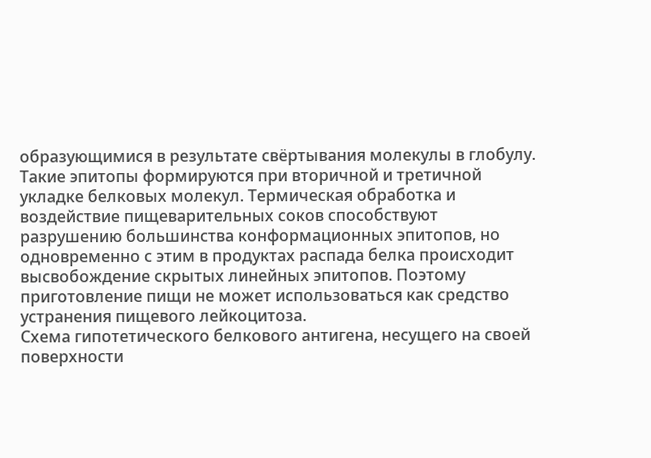образующимися в результате свёртывания молекулы в глобулу. Такие эпитопы формируются при вторичной и третичной укладке белковых молекул. Термическая обработка и воздействие пищеварительных соков способствуют разрушению большинства конформационных эпитопов, но одновременно с этим в продуктах распада белка происходит высвобождение скрытых линейных эпитопов. Поэтому приготовление пищи не может использоваться как средство устранения пищевого лейкоцитоза.
Схема гипотетического белкового антигена, несущего на своей поверхности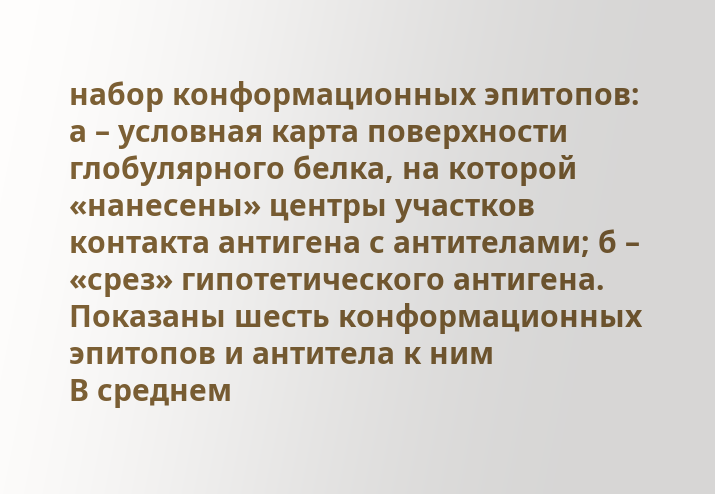набор конформационных эпитопов: а – условная карта поверхности глобулярного белка, на которой «нанесены» центры участков контакта антигена с антителами; б – «срез» гипотетического антигена. Показаны шесть конформационных эпитопов и антитела к ним
В среднем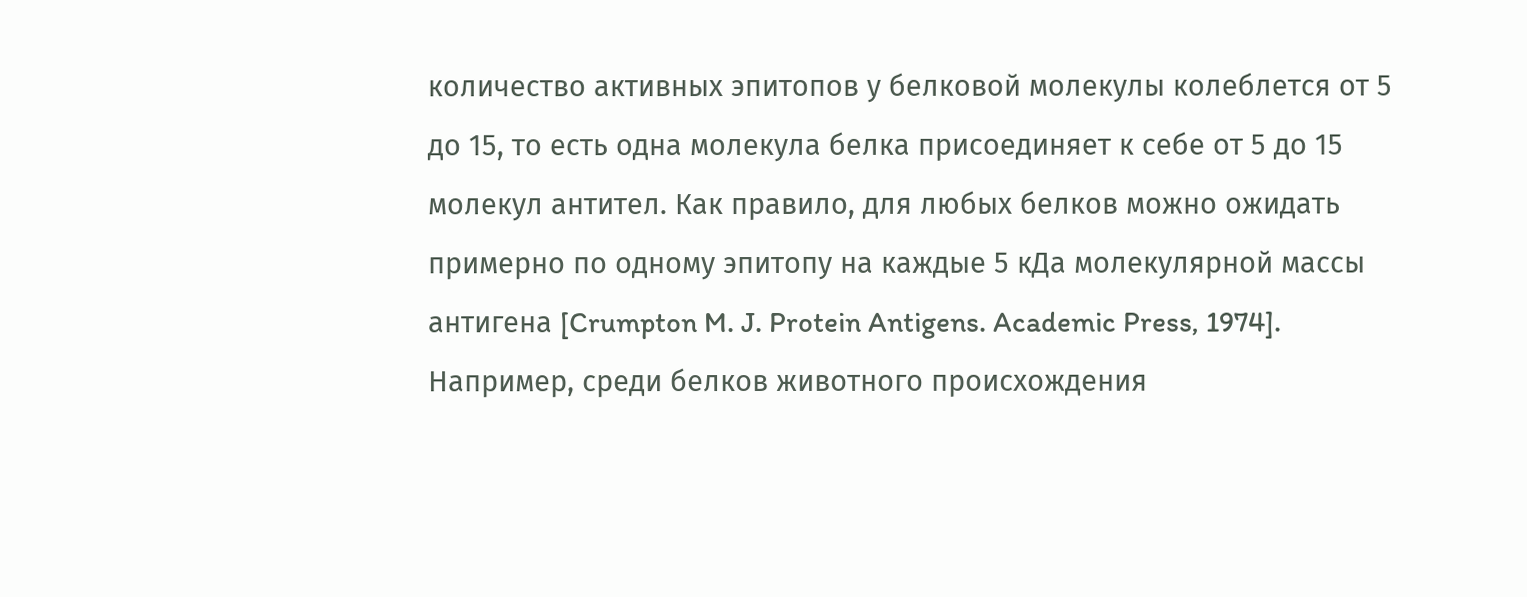количество активных эпитопов у белковой молекулы колеблется от 5 до 15, то есть одна молекула белка присоединяет к себе от 5 до 15 молекул антител. Как правило, для любых белков можно ожидать примерно по одному эпитопу на каждые 5 кДа молекулярной массы антигена [Crumpton M. J. Protein Antigens. Academic Press, 1974].
Например, среди белков животного происхождения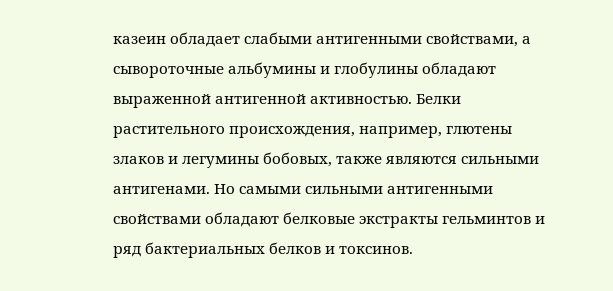казеин обладает слабыми антигенными свойствами, а сывороточные альбумины и глобулины обладают выраженной антигенной активностью. Белки растительного происхождения, например, глютены злаков и легумины бобовых, также являются сильными антигенами. Но самыми сильными антигенными свойствами обладают белковые экстракты гельминтов и ряд бактериальных белков и токсинов.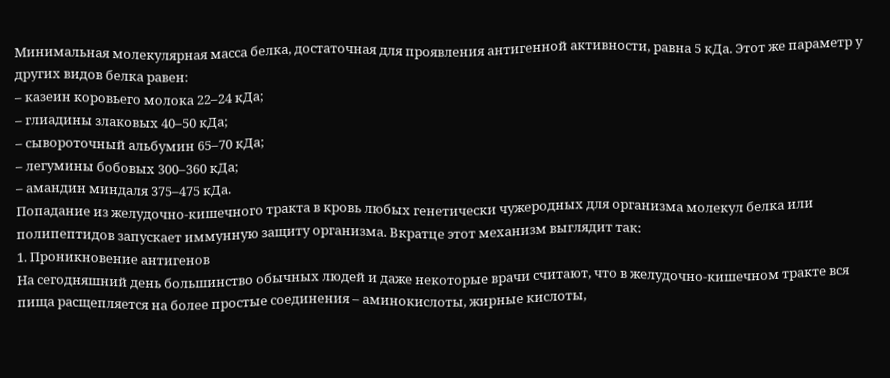Минимальная молекулярная масса белка, достаточная для проявления антигенной активности, равна 5 кДа. Этот же параметр у других видов белка равен:
– казеин коровьего молока 22–24 кДа;
– глиадины злаковых 40–50 кДа;
– сывороточный альбумин 65–70 кДа;
– легумины бобовых 300–360 кДа;
– амандин миндаля 375–475 кДа.
Попадание из желудочно-кишечного тракта в кровь любых генетически чужеродных для организма молекул белка или полипептидов запускает иммунную защиту организма. Вкратце этот механизм выглядит так:
1. Проникновение антигенов
На сегодняшний день большинство обычных людей и даже некоторые врачи считают, что в желудочно-кишечном тракте вся пища расщепляется на более простые соединения – аминокислоты, жирные кислоты,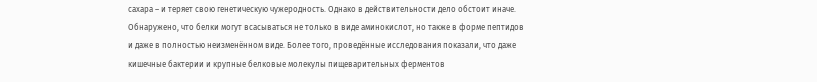сахара – и теряет свою генетическую чужеродность. Однако в действительности дело обстоит иначе. Обнаружено, что белки могут всасываться не только в виде аминокислот, но также в форме пептидов и даже в полностью неизменённом виде. Более того, проведённые исследования показали, что даже кишечные бактерии и крупные белковые молекулы пищеварительных ферментов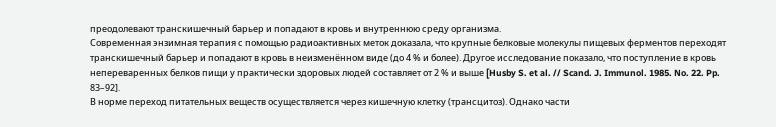преодолевают транскишечный барьер и попадают в кровь и внутреннюю среду организма.
Современная энзимная терапия с помощью радиоактивных меток доказала, что крупные белковые молекулы пищевых ферментов переходят транскишечный барьер и попадают в кровь в неизменённом виде (до 4 % и более). Другое исследование показало, что поступление в кровь непереваренных белков пищи у практически здоровых людей составляет от 2 % и выше [Husby S. et al. // Scand. J. Immunol. 1985. No. 22. Pp. 83–92].
В норме переход питательных веществ осуществляется через кишечную клетку (трансцитоз). Однако части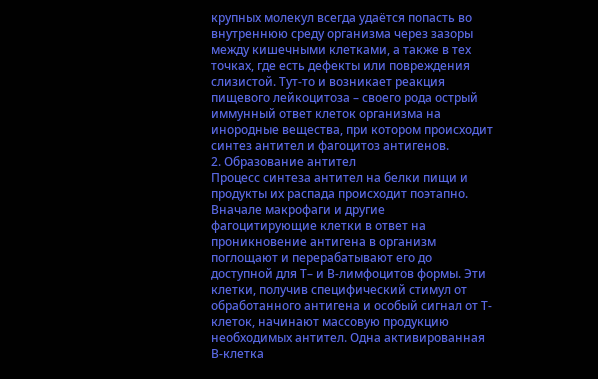крупных молекул всегда удаётся попасть во внутреннюю среду организма через зазоры между кишечными клетками, а также в тех точках, где есть дефекты или повреждения слизистой. Тут-то и возникает реакция пищевого лейкоцитоза – своего рода острый иммунный ответ клеток организма на инородные вещества, при котором происходит синтез антител и фагоцитоз антигенов.
2. Образование антител
Процесс синтеза антител на белки пищи и продукты их распада происходит поэтапно. Вначале макрофаги и другие фагоцитирующие клетки в ответ на проникновение антигена в организм поглощают и перерабатывают его до доступной для Т– и В-лимфоцитов формы. Эти клетки, получив специфический стимул от обработанного антигена и особый сигнал от Т-клеток, начинают массовую продукцию необходимых антител. Одна активированная В-клетка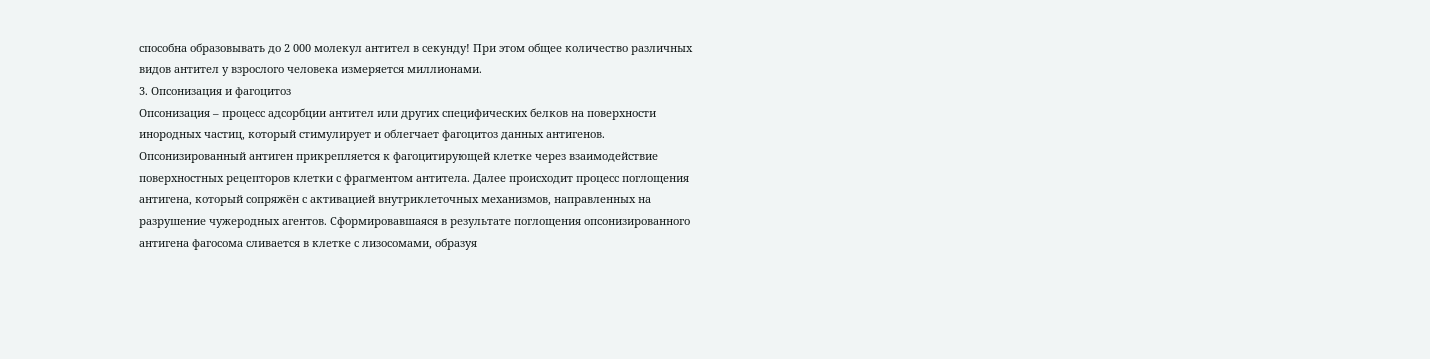способна образовывать до 2 000 молекул антител в секунду! При этом общее количество различных видов антител у взрослого человека измеряется миллионами.
3. Опсонизация и фагоцитоз
Опсонизация – процесс адсорбции антител или других специфических белков на поверхности инородных частиц, который стимулирует и облегчает фагоцитоз данных антигенов.
Опсонизированный антиген прикрепляется к фагоцитирующей клетке через взаимодействие поверхностных рецепторов клетки с фрагментом антитела. Далее происходит процесс поглощения антигена, который сопряжён с активацией внутриклеточных механизмов, направленных на разрушение чужеродных агентов. Сформировавшаяся в результате поглощения опсонизированного антигена фагосома сливается в клетке с лизосомами, образуя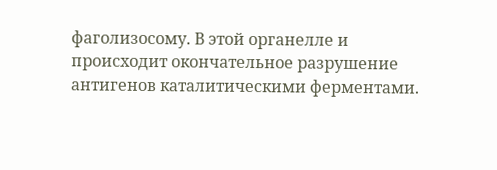фаголизосому. В этой органелле и происходит окончательное разрушение антигенов каталитическими ферментами.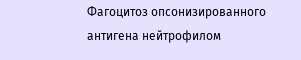Фагоцитоз опсонизированного антигена нейтрофилом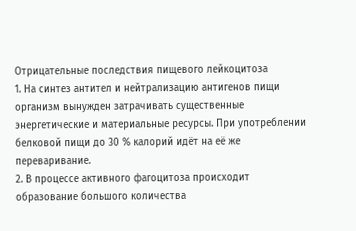Отрицательные последствия пищевого лейкоцитоза
1. На синтез антител и нейтрализацию антигенов пищи организм вынужден затрачивать существенные энергетические и материальные ресурсы. При употреблении белковой пищи до 30 % калорий идёт на её же переваривание.
2. В процессе активного фагоцитоза происходит образование большого количества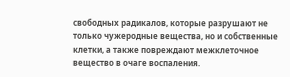свободных радикалов, которые разрушают не только чужеродные вещества, но и собственные клетки, а также повреждают межклеточное вещество в очаге воспаления.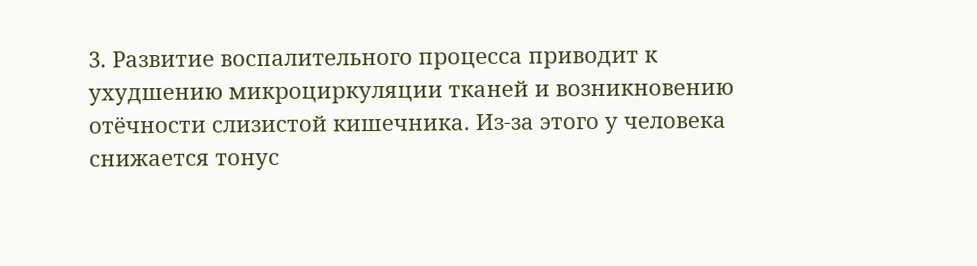3. Развитие воспалительного процесса приводит к ухудшению микроциркуляции тканей и возникновению отёчности слизистой кишечника. Из-за этого у человека снижается тонус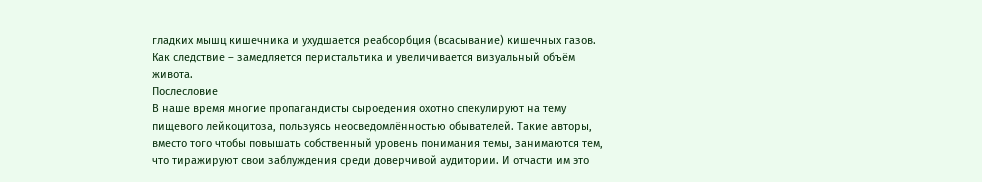гладких мышц кишечника и ухудшается реабсорбция (всасывание) кишечных газов. Как следствие – замедляется перистальтика и увеличивается визуальный объём живота.
Послесловие
В наше время многие пропагандисты сыроедения охотно спекулируют на тему пищевого лейкоцитоза, пользуясь неосведомлённостью обывателей. Такие авторы, вместо того чтобы повышать собственный уровень понимания темы, занимаются тем, что тиражируют свои заблуждения среди доверчивой аудитории. И отчасти им это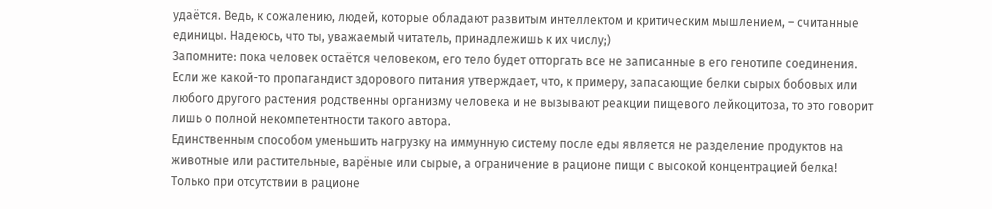удаётся. Ведь, к сожалению, людей, которые обладают развитым интеллектом и критическим мышлением, – считанные единицы. Надеюсь, что ты, уважаемый читатель, принадлежишь к их числу;)
Запомните: пока человек остаётся человеком, его тело будет отторгать все не записанные в его генотипе соединения. Если же какой-то пропагандист здорового питания утверждает, что, к примеру, запасающие белки сырых бобовых или любого другого растения родственны организму человека и не вызывают реакции пищевого лейкоцитоза, то это говорит лишь о полной некомпетентности такого автора.
Единственным способом уменьшить нагрузку на иммунную систему после еды является не разделение продуктов на животные или растительные, варёные или сырые, а ограничение в рационе пищи с высокой концентрацией белка!
Только при отсутствии в рационе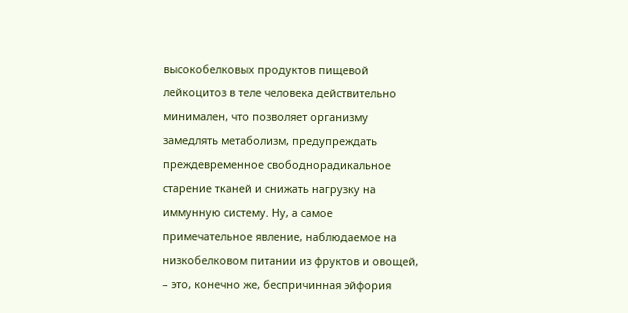высокобелковых продуктов пищевой лейкоцитоз в теле человека действительно минимален, что позволяет организму замедлять метаболизм, предупреждать преждевременное свободнорадикальное старение тканей и снижать нагрузку на иммунную систему. Ну, а самое примечательное явление, наблюдаемое на низкобелковом питании из фруктов и овощей, – это, конечно же, беспричинная эйфория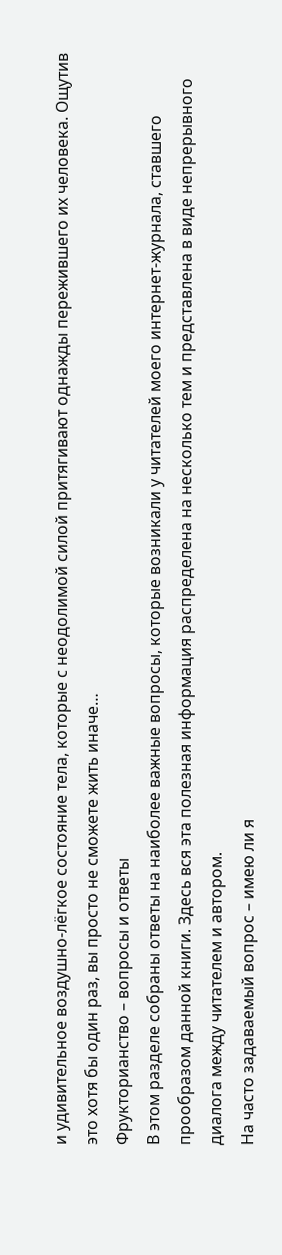и удивительное воздушно-лёгкое состояние тела, которые с неодолимой силой притягивают однажды пережившего их человека. Ощутив это хотя бы один раз, вы просто не сможете жить иначе…
Фрукторианство – вопросы и ответы
В этом разделе собраны ответы на наиболее важные вопросы, которые возникали у читателей моего интернет-журнала, ставшего прообразом данной книги. Здесь вся эта полезная информация распределена на несколько тем и представлена в виде непрерывного диалога между читателем и автором.
На часто задаваемый вопрос – имею ли я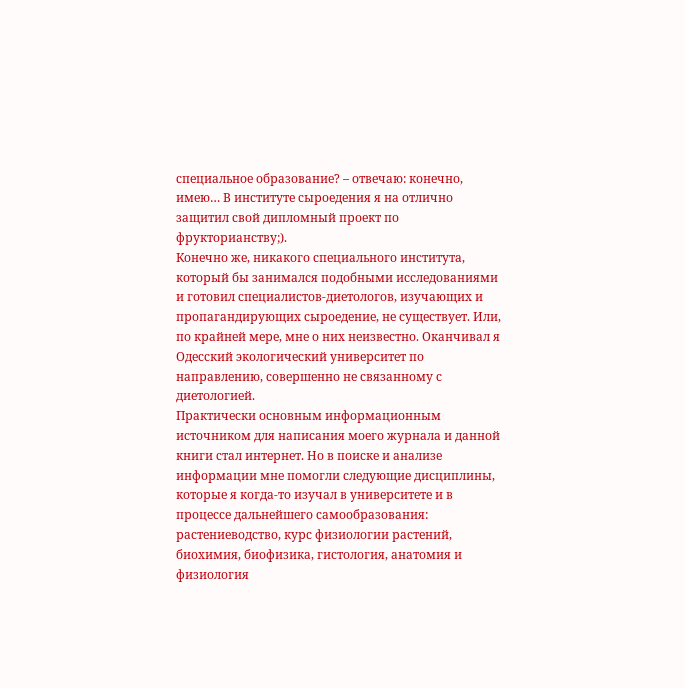специальное образование? – отвечаю: конечно, имею… В институте сыроедения я на отлично защитил свой дипломный проект по фрукторианству;).
Конечно же, никакого специального института, который бы занимался подобными исследованиями и готовил специалистов-диетологов, изучающих и пропагандирующих сыроедение, не существует. Или, по крайней мере, мне о них неизвестно. Оканчивал я Одесский экологический университет по направлению, совершенно не связанному с диетологией.
Практически основным информационным источником для написания моего журнала и данной книги стал интернет. Но в поиске и анализе информации мне помогли следующие дисциплины, которые я когда-то изучал в университете и в процессе дальнейшего самообразования: растениеводство, курс физиологии растений, биохимия, биофизика, гистология, анатомия и физиология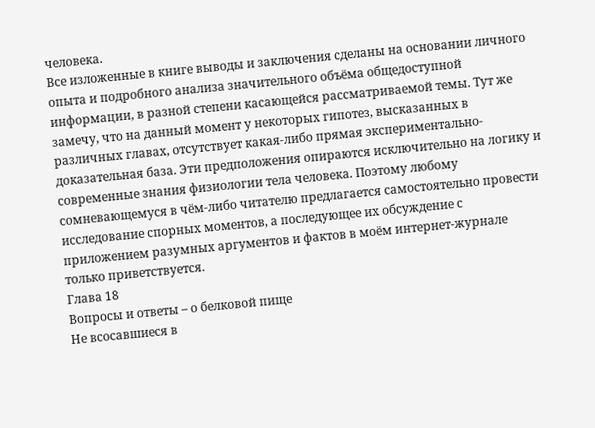человека.
Все изложенные в книге выводы и заключения сделаны на основании личного опыта и подробного анализа значительного объёма общедоступной информации, в разной степени касающейся рассматриваемой темы. Тут же замечу, что на данный момент у некоторых гипотез, высказанных в различных главах, отсутствует какая-либо прямая экспериментально-доказательная база. Эти предположения опираются исключительно на логику и современные знания физиологии тела человека. Поэтому любому сомневающемуся в чём-либо читателю предлагается самостоятельно провести исследование спорных моментов, а последующее их обсуждение с приложением разумных аргументов и фактов в моём интернет-журнале только приветствуется.
Глава 18
Вопросы и ответы – о белковой пище
Не всосавшиеся в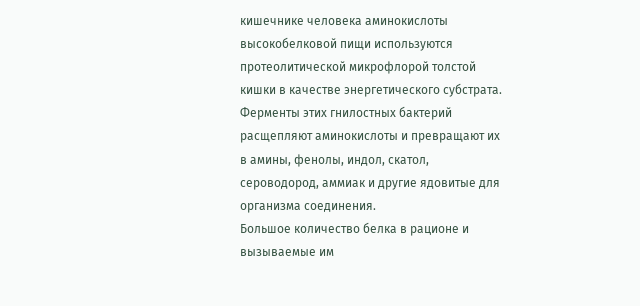кишечнике человека аминокислоты высокобелковой пищи используются протеолитической микрофлорой толстой кишки в качестве энергетического субстрата. Ферменты этих гнилостных бактерий расщепляют аминокислоты и превращают их в амины, фенолы, индол, скатол, сероводород, аммиак и другие ядовитые для организма соединения.
Большое количество белка в рационе и вызываемые им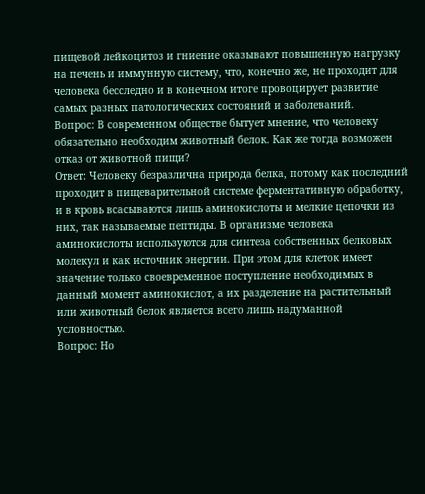пищевой лейкоцитоз и гниение оказывают повышенную нагрузку на печень и иммунную систему, что, конечно же, не проходит для человека бесследно и в конечном итоге провоцирует развитие самых разных патологических состояний и заболеваний.
Вопрос: В современном обществе бытует мнение, что человеку обязательно необходим животный белок. Как же тогда возможен отказ от животной пищи?
Ответ: Человеку безразлична природа белка, потому как последний проходит в пищеварительной системе ферментативную обработку, и в кровь всасываются лишь аминокислоты и мелкие цепочки из них, так называемые пептиды. В организме человека аминокислоты используются для синтеза собственных белковых молекул и как источник энергии. При этом для клеток имеет значение только своевременное поступление необходимых в данный момент аминокислот, а их разделение на растительный или животный белок является всего лишь надуманной условностью.
Вопрос: Но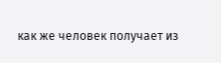как же человек получает из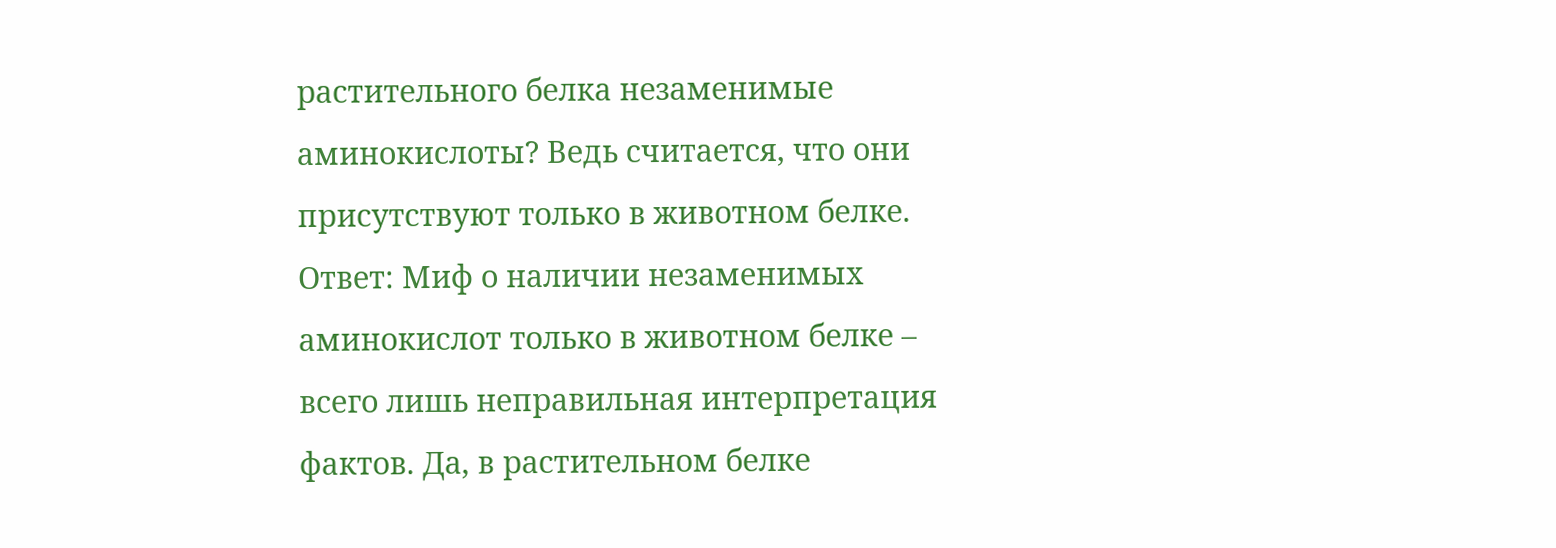растительного белка незаменимые аминокислоты? Ведь считается, что они присутствуют только в животном белке.
Ответ: Миф о наличии незаменимых аминокислот только в животном белке – всего лишь неправильная интерпретация фактов. Да, в растительном белке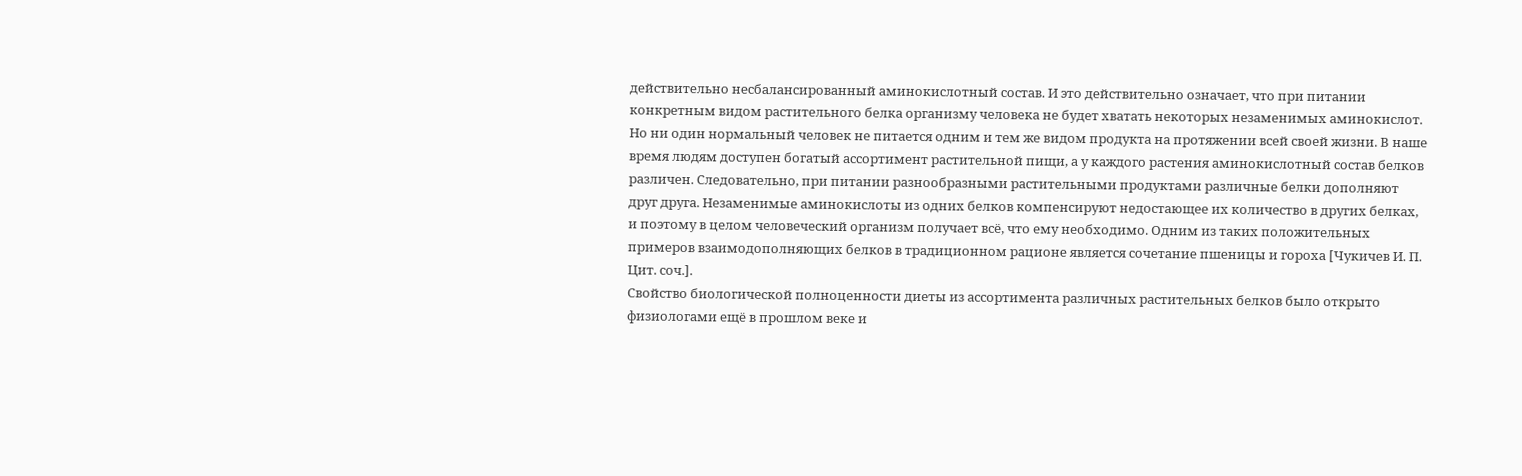действительно несбалансированный аминокислотный состав. И это действительно означает, что при питании конкретным видом растительного белка организму человека не будет хватать некоторых незаменимых аминокислот. Но ни один нормальный человек не питается одним и тем же видом продукта на протяжении всей своей жизни. В наше время людям доступен богатый ассортимент растительной пищи, а у каждого растения аминокислотный состав белков различен. Следовательно, при питании разнообразными растительными продуктами различные белки дополняют друг друга. Незаменимые аминокислоты из одних белков компенсируют недостающее их количество в других белках, и поэтому в целом человеческий организм получает всё, что ему необходимо. Одним из таких положительных примеров взаимодополняющих белков в традиционном рационе является сочетание пшеницы и гороха [Чукичев И. П. Цит. соч.].
Свойство биологической полноценности диеты из ассортимента различных растительных белков было открыто физиологами ещё в прошлом веке и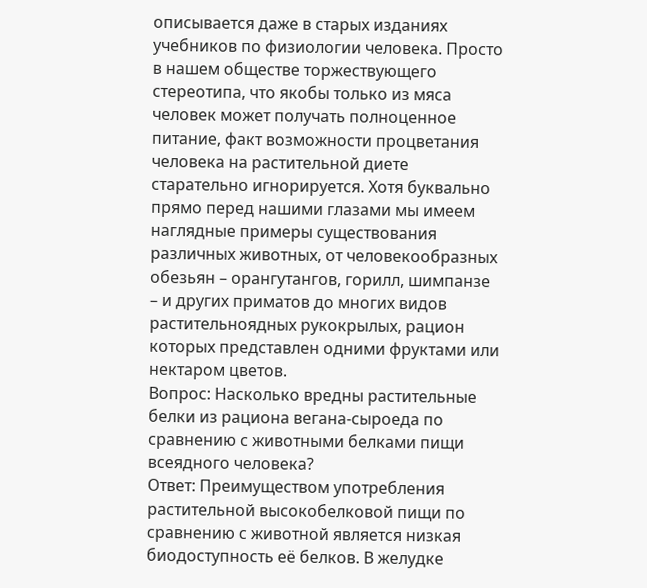описывается даже в старых изданиях учебников по физиологии человека. Просто в нашем обществе торжествующего стереотипа, что якобы только из мяса человек может получать полноценное питание, факт возможности процветания человека на растительной диете старательно игнорируется. Хотя буквально прямо перед нашими глазами мы имеем наглядные примеры существования различных животных, от человекообразных обезьян – орангутангов, горилл, шимпанзе – и других приматов до многих видов растительноядных рукокрылых, рацион которых представлен одними фруктами или нектаром цветов.
Вопрос: Насколько вредны растительные белки из рациона вегана-сыроеда по сравнению с животными белками пищи всеядного человека?
Ответ: Преимуществом употребления растительной высокобелковой пищи по сравнению с животной является низкая биодоступность её белков. В желудке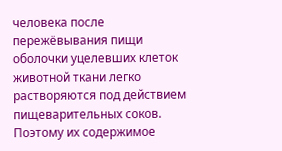человека после пережёвывания пищи оболочки уцелевших клеток животной ткани легко растворяются под действием пищеварительных соков. Поэтому их содержимое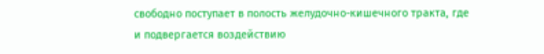свободно поступает в полость желудочно-кишечного тракта, где и подвергается воздействию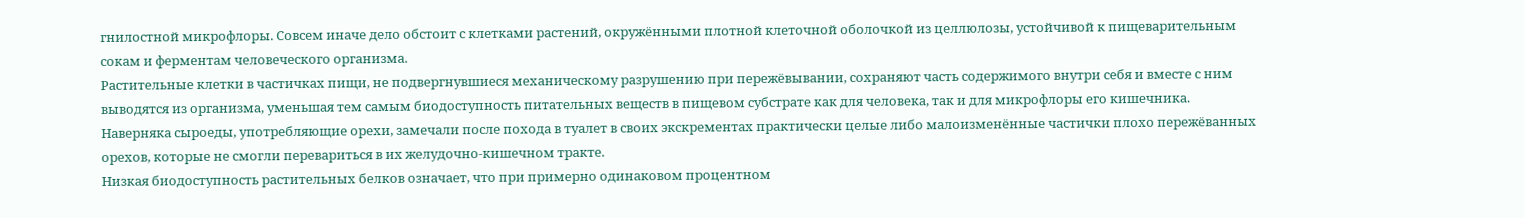гнилостной микрофлоры. Совсем иначе дело обстоит с клетками растений, окружёнными плотной клеточной оболочкой из целлюлозы, устойчивой к пищеварительным сокам и ферментам человеческого организма.
Растительные клетки в частичках пищи, не подвергнувшиеся механическому разрушению при пережёвывании, сохраняют часть содержимого внутри себя и вместе с ним выводятся из организма, уменьшая тем самым биодоступность питательных веществ в пищевом субстрате как для человека, так и для микрофлоры его кишечника. Наверняка сыроеды, употребляющие орехи, замечали после похода в туалет в своих экскрементах практически целые либо малоизменённые частички плохо пережёванных орехов, которые не смогли перевариться в их желудочно-кишечном тракте.
Низкая биодоступность растительных белков означает, что при примерно одинаковом процентном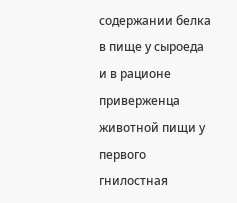содержании белка в пище у сыроеда и в рационе приверженца животной пищи у первого гнилостная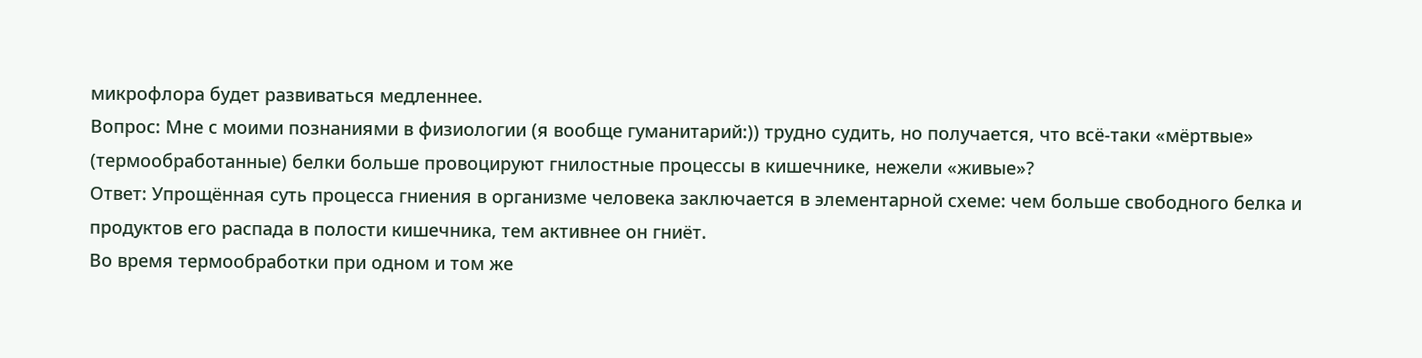микрофлора будет развиваться медленнее.
Вопрос: Мне с моими познаниями в физиологии (я вообще гуманитарий:)) трудно судить, но получается, что всё-таки «мёртвые» (термообработанные) белки больше провоцируют гнилостные процессы в кишечнике, нежели «живые»?
Ответ: Упрощённая суть процесса гниения в организме человека заключается в элементарной схеме: чем больше свободного белка и продуктов его распада в полости кишечника, тем активнее он гниёт.
Во время термообработки при одном и том же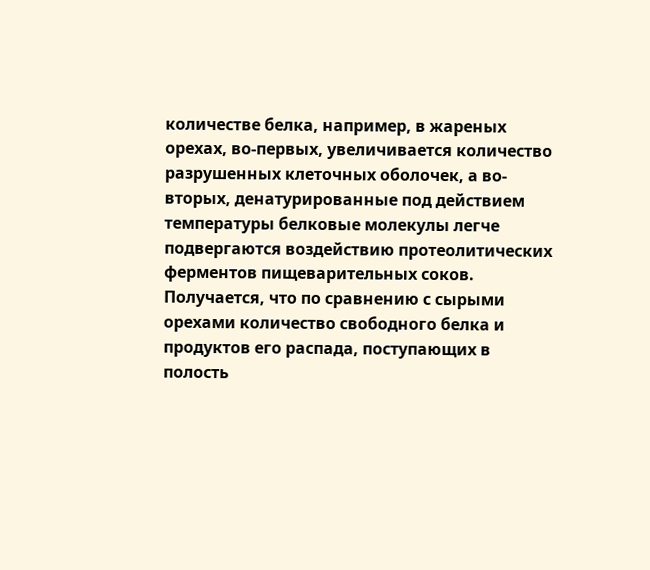количестве белка, например, в жареных орехах, во-первых, увеличивается количество разрушенных клеточных оболочек, а во-вторых, денатурированные под действием температуры белковые молекулы легче подвергаются воздействию протеолитических ферментов пищеварительных соков. Получается, что по сравнению с сырыми орехами количество свободного белка и продуктов его распада, поступающих в полость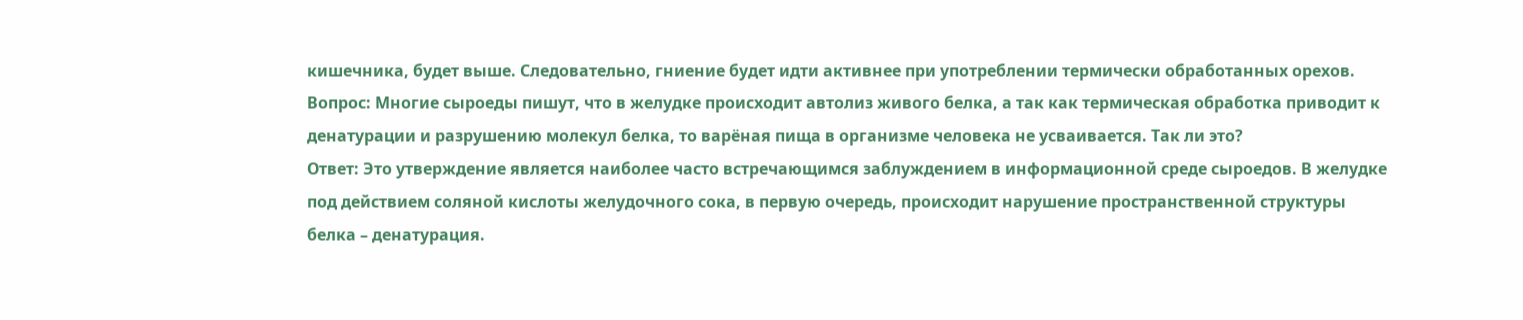кишечника, будет выше. Следовательно, гниение будет идти активнее при употреблении термически обработанных орехов.
Вопрос: Многие сыроеды пишут, что в желудке происходит автолиз живого белка, а так как термическая обработка приводит к денатурации и разрушению молекул белка, то варёная пища в организме человека не усваивается. Так ли это?
Ответ: Это утверждение является наиболее часто встречающимся заблуждением в информационной среде сыроедов. В желудке под действием соляной кислоты желудочного сока, в первую очередь, происходит нарушение пространственной структуры белка – денатурация.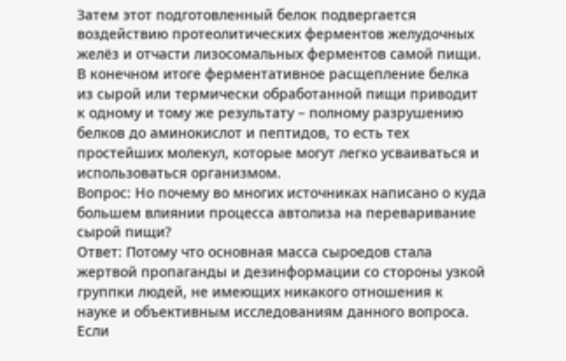Затем этот подготовленный белок подвергается воздействию протеолитических ферментов желудочных желёз и отчасти лизосомальных ферментов самой пищи. В конечном итоге ферментативное расщепление белка из сырой или термически обработанной пищи приводит к одному и тому же результату – полному разрушению белков до аминокислот и пептидов, то есть тех простейших молекул, которые могут легко усваиваться и использоваться организмом.
Вопрос: Но почему во многих источниках написано о куда большем влиянии процесса автолиза на переваривание сырой пищи?
Ответ: Потому что основная масса сыроедов стала жертвой пропаганды и дезинформации со стороны узкой группки людей, не имеющих никакого отношения к науке и объективным исследованиям данного вопроса. Если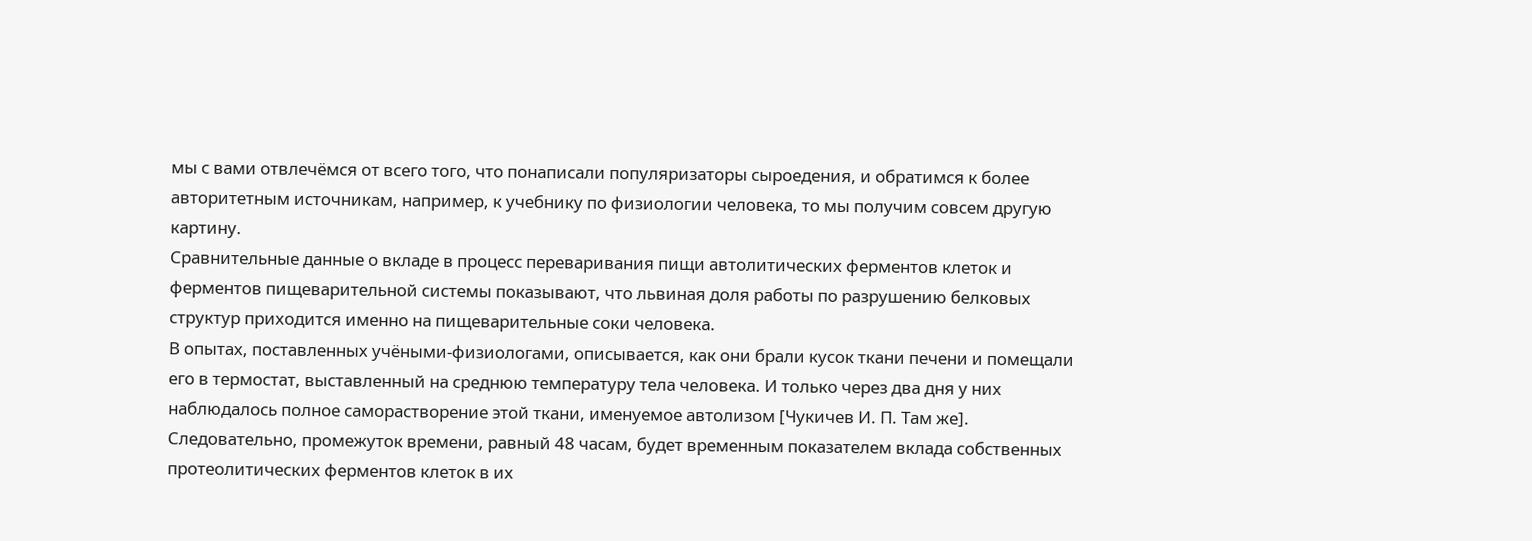мы с вами отвлечёмся от всего того, что понаписали популяризаторы сыроедения, и обратимся к более авторитетным источникам, например, к учебнику по физиологии человека, то мы получим совсем другую картину.
Сравнительные данные о вкладе в процесс переваривания пищи автолитических ферментов клеток и ферментов пищеварительной системы показывают, что львиная доля работы по разрушению белковых структур приходится именно на пищеварительные соки человека.
В опытах, поставленных учёными-физиологами, описывается, как они брали кусок ткани печени и помещали его в термостат, выставленный на среднюю температуру тела человека. И только через два дня у них наблюдалось полное саморастворение этой ткани, именуемое автолизом [Чукичев И. П. Там же].
Следовательно, промежуток времени, равный 48 часам, будет временным показателем вклада собственных протеолитических ферментов клеток в их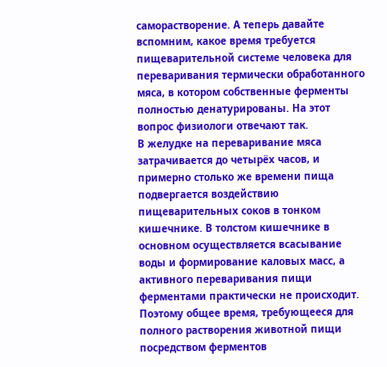саморастворение. А теперь давайте вспомним, какое время требуется пищеварительной системе человека для переваривания термически обработанного мяса, в котором собственные ферменты полностью денатурированы. На этот вопрос физиологи отвечают так.
В желудке на переваривание мяса затрачивается до четырёх часов, и примерно столько же времени пища подвергается воздействию пищеварительных соков в тонком кишечнике. В толстом кишечнике в основном осуществляется всасывание воды и формирование каловых масс, а активного переваривания пищи ферментами практически не происходит. Поэтому общее время, требующееся для полного растворения животной пищи посредством ферментов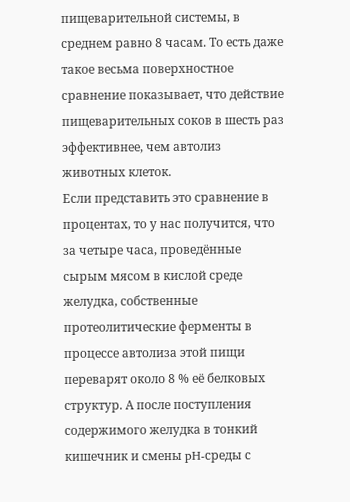пищеварительной системы, в среднем равно 8 часам. То есть даже такое весьма поверхностное сравнение показывает, что действие пищеварительных соков в шесть раз эффективнее, чем автолиз животных клеток.
Если представить это сравнение в процентах, то у нас получится, что за четыре часа, проведённые сырым мясом в кислой среде желудка, собственные протеолитические ферменты в процессе автолиза этой пищи переварят около 8 % её белковых структур. А после поступления содержимого желудка в тонкий кишечник и смены pH-среды с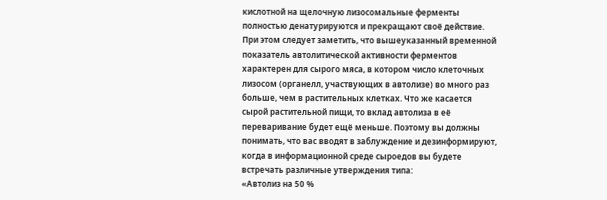кислотной на щелочную лизосомальные ферменты полностью денатурируются и прекращают своё действие.
При этом следует заметить, что вышеуказанный временной показатель автолитической активности ферментов характерен для сырого мяса, в котором число клеточных лизосом (органелл, участвующих в автолизе) во много раз больше, чем в растительных клетках. Что же касается сырой растительной пищи, то вклад автолиза в её переваривание будет ещё меньше. Поэтому вы должны понимать, что вас вводят в заблуждение и дезинформируют, когда в информационной среде сыроедов вы будете встречать различные утверждения типа:
«Автолиз на 50 %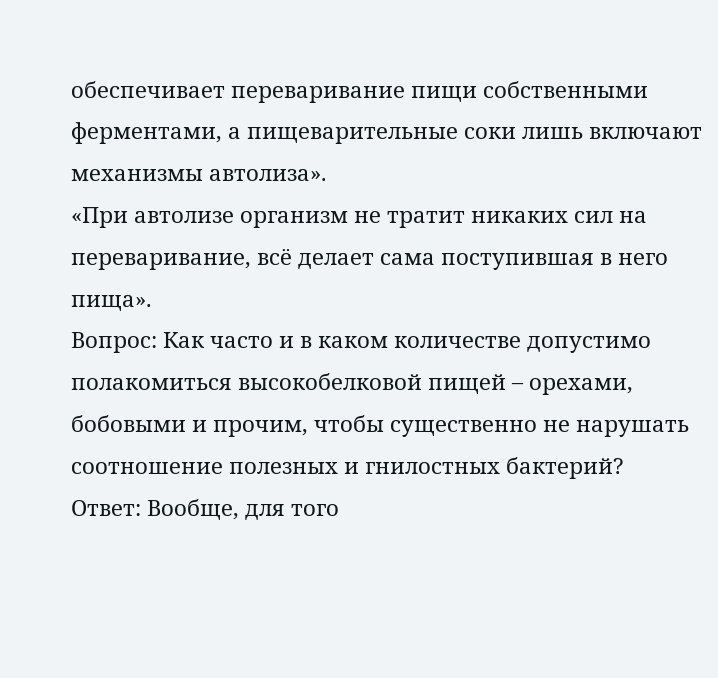обеспечивает переваривание пищи собственными ферментами, а пищеварительные соки лишь включают механизмы автолиза».
«При автолизе организм не тратит никаких сил на переваривание, всё делает сама поступившая в него пища».
Вопрос: Как часто и в каком количестве допустимо полакомиться высокобелковой пищей – орехами, бобовыми и прочим, чтобы существенно не нарушать соотношение полезных и гнилостных бактерий?
Ответ: Вообще, для того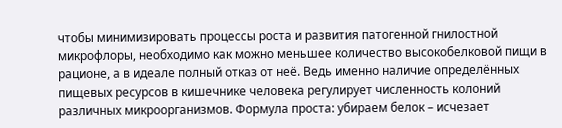чтобы минимизировать процессы роста и развития патогенной гнилостной микрофлоры, необходимо как можно меньшее количество высокобелковой пищи в рационе, а в идеале полный отказ от неё. Ведь именно наличие определённых пищевых ресурсов в кишечнике человека регулирует численность колоний различных микроорганизмов. Формула проста: убираем белок – исчезает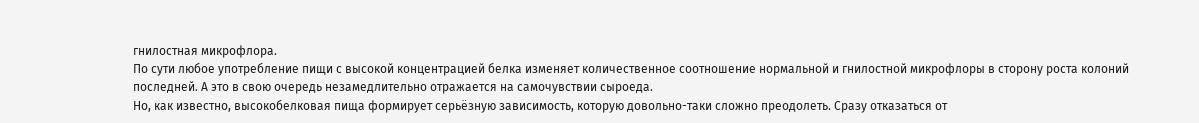гнилостная микрофлора.
По сути любое употребление пищи с высокой концентрацией белка изменяет количественное соотношение нормальной и гнилостной микрофлоры в сторону роста колоний последней. А это в свою очередь незамедлительно отражается на самочувствии сыроеда.
Но, как известно, высокобелковая пища формирует серьёзную зависимость, которую довольно-таки сложно преодолеть. Сразу отказаться от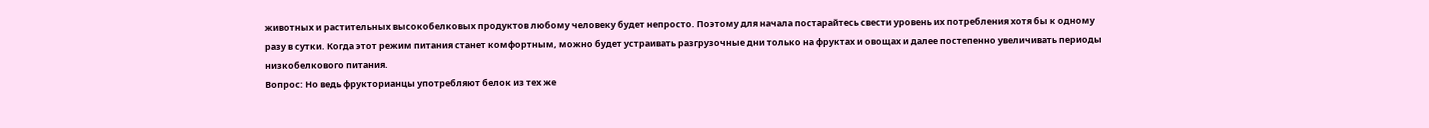животных и растительных высокобелковых продуктов любому человеку будет непросто. Поэтому для начала постарайтесь свести уровень их потребления хотя бы к одному разу в сутки. Когда этот режим питания станет комфортным, можно будет устраивать разгрузочные дни только на фруктах и овощах и далее постепенно увеличивать периоды низкобелкового питания.
Вопрос: Но ведь фрукторианцы употребляют белок из тех же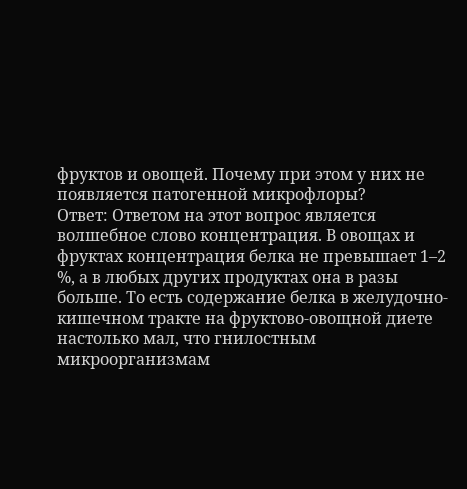фруктов и овощей. Почему при этом у них не появляется патогенной микрофлоры?
Ответ: Ответом на этот вопрос является волшебное слово концентрация. В овощах и фруктах концентрация белка не превышает 1–2 %, а в любых других продуктах она в разы больше. То есть содержание белка в желудочно-кишечном тракте на фруктово-овощной диете настолько мал, что гнилостным микроорганизмам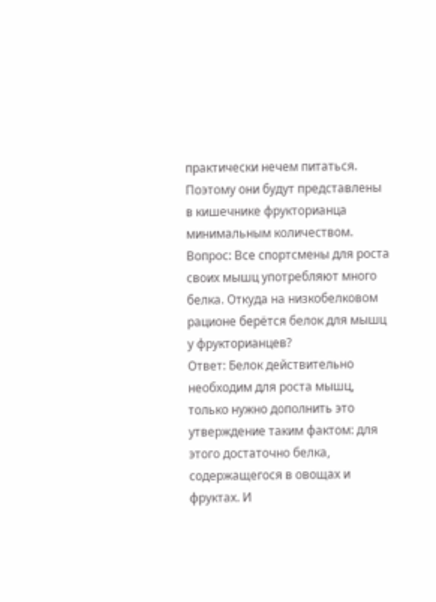практически нечем питаться. Поэтому они будут представлены в кишечнике фрукторианца минимальным количеством.
Вопрос: Все спортсмены для роста своих мышц употребляют много белка. Откуда на низкобелковом рационе берётся белок для мышц у фрукторианцев?
Ответ: Белок действительно необходим для роста мышц, только нужно дополнить это утверждение таким фактом: для этого достаточно белка, содержащегося в овощах и фруктах. И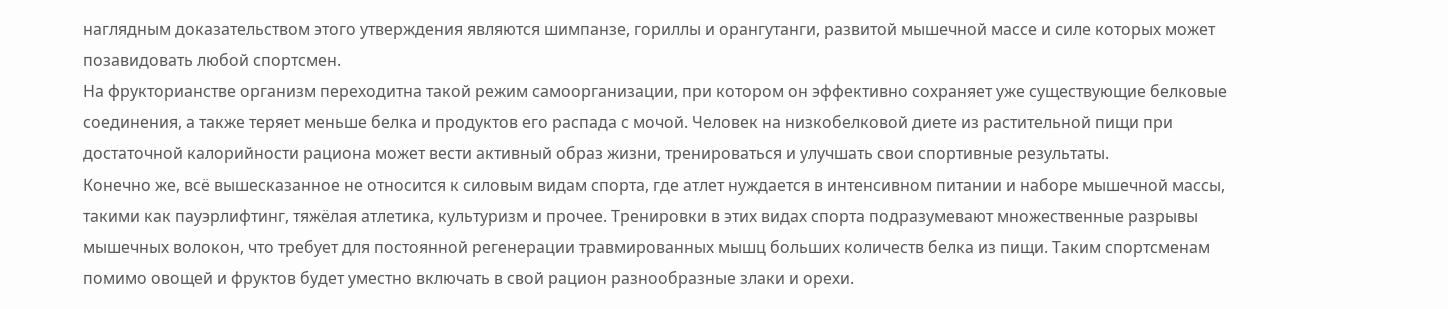наглядным доказательством этого утверждения являются шимпанзе, гориллы и орангутанги, развитой мышечной массе и силе которых может позавидовать любой спортсмен.
На фрукторианстве организм переходитна такой режим самоорганизации, при котором он эффективно сохраняет уже существующие белковые соединения, а также теряет меньше белка и продуктов его распада с мочой. Человек на низкобелковой диете из растительной пищи при достаточной калорийности рациона может вести активный образ жизни, тренироваться и улучшать свои спортивные результаты.
Конечно же, всё вышесказанное не относится к силовым видам спорта, где атлет нуждается в интенсивном питании и наборе мышечной массы, такими как пауэрлифтинг, тяжёлая атлетика, культуризм и прочее. Тренировки в этих видах спорта подразумевают множественные разрывы мышечных волокон, что требует для постоянной регенерации травмированных мышц больших количеств белка из пищи. Таким спортсменам помимо овощей и фруктов будет уместно включать в свой рацион разнообразные злаки и орехи.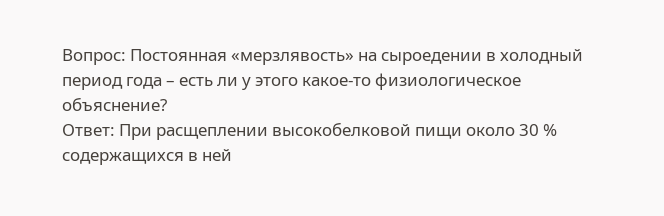Вопрос: Постоянная «мерзлявость» на сыроедении в холодный период года – есть ли у этого какое-то физиологическое объяснение?
Ответ: При расщеплении высокобелковой пищи около 30 % содержащихся в ней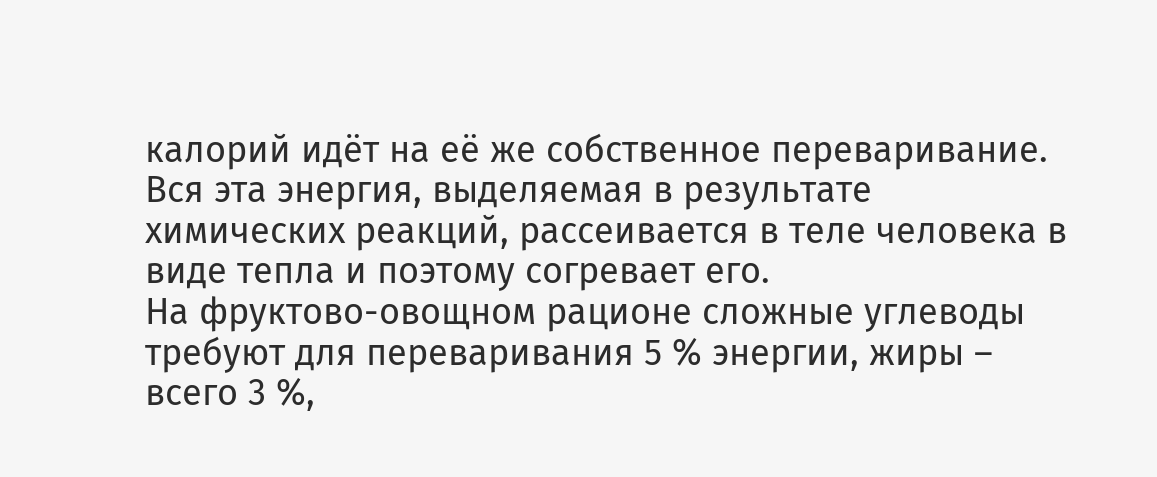калорий идёт на её же собственное переваривание. Вся эта энергия, выделяемая в результате химических реакций, рассеивается в теле человека в виде тепла и поэтому согревает его.
На фруктово-овощном рационе сложные углеводы требуют для переваривания 5 % энергии, жиры – всего 3 %,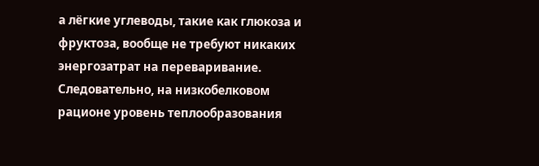а лёгкие углеводы, такие как глюкоза и фруктоза, вообще не требуют никаких энергозатрат на переваривание. Следовательно, на низкобелковом рационе уровень теплообразования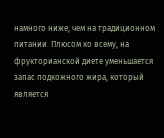намного ниже, чем на традиционном питании. Плюсом ко всему, на фрукторианской диете уменьшается запас подкожного жира, который является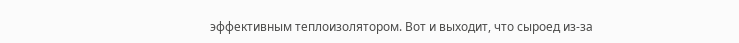эффективным теплоизолятором. Вот и выходит, что сыроед из-за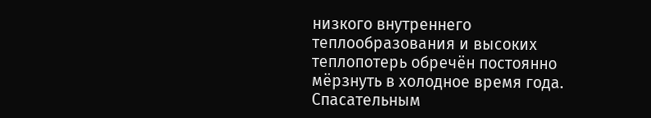низкого внутреннего теплообразования и высоких теплопотерь обречён постоянно мёрзнуть в холодное время года. Спасательным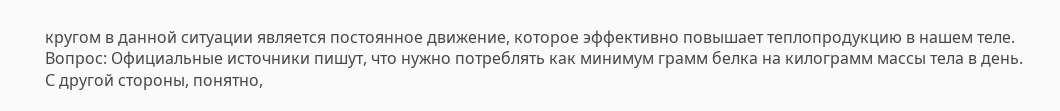кругом в данной ситуации является постоянное движение, которое эффективно повышает теплопродукцию в нашем теле.
Вопрос: Официальные источники пишут, что нужно потреблять как минимум грамм белка на килограмм массы тела в день. С другой стороны, понятно,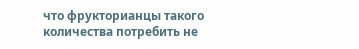что фрукторианцы такого количества потребить не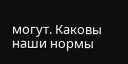могут. Каковы наши нормы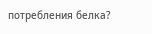потребления белка?